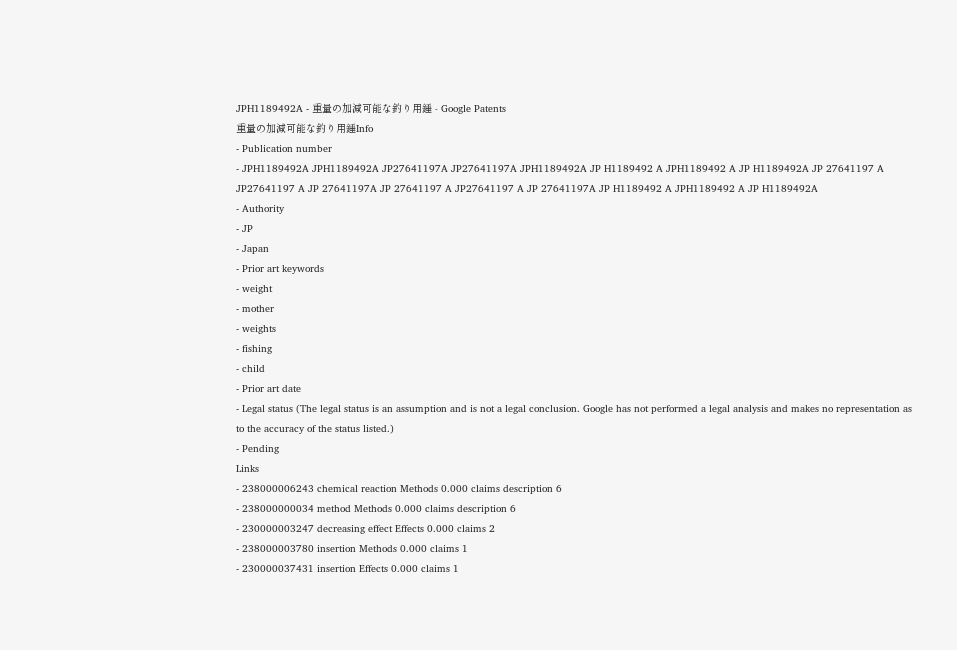JPH1189492A - 重量の加減可能な釣り用錘 - Google Patents
重量の加減可能な釣り用錘Info
- Publication number
- JPH1189492A JPH1189492A JP27641197A JP27641197A JPH1189492A JP H1189492 A JPH1189492 A JP H1189492A JP 27641197 A JP27641197 A JP 27641197A JP 27641197 A JP27641197 A JP 27641197A JP H1189492 A JPH1189492 A JP H1189492A
- Authority
- JP
- Japan
- Prior art keywords
- weight
- mother
- weights
- fishing
- child
- Prior art date
- Legal status (The legal status is an assumption and is not a legal conclusion. Google has not performed a legal analysis and makes no representation as to the accuracy of the status listed.)
- Pending
Links
- 238000006243 chemical reaction Methods 0.000 claims description 6
- 238000000034 method Methods 0.000 claims description 6
- 230000003247 decreasing effect Effects 0.000 claims 2
- 238000003780 insertion Methods 0.000 claims 1
- 230000037431 insertion Effects 0.000 claims 1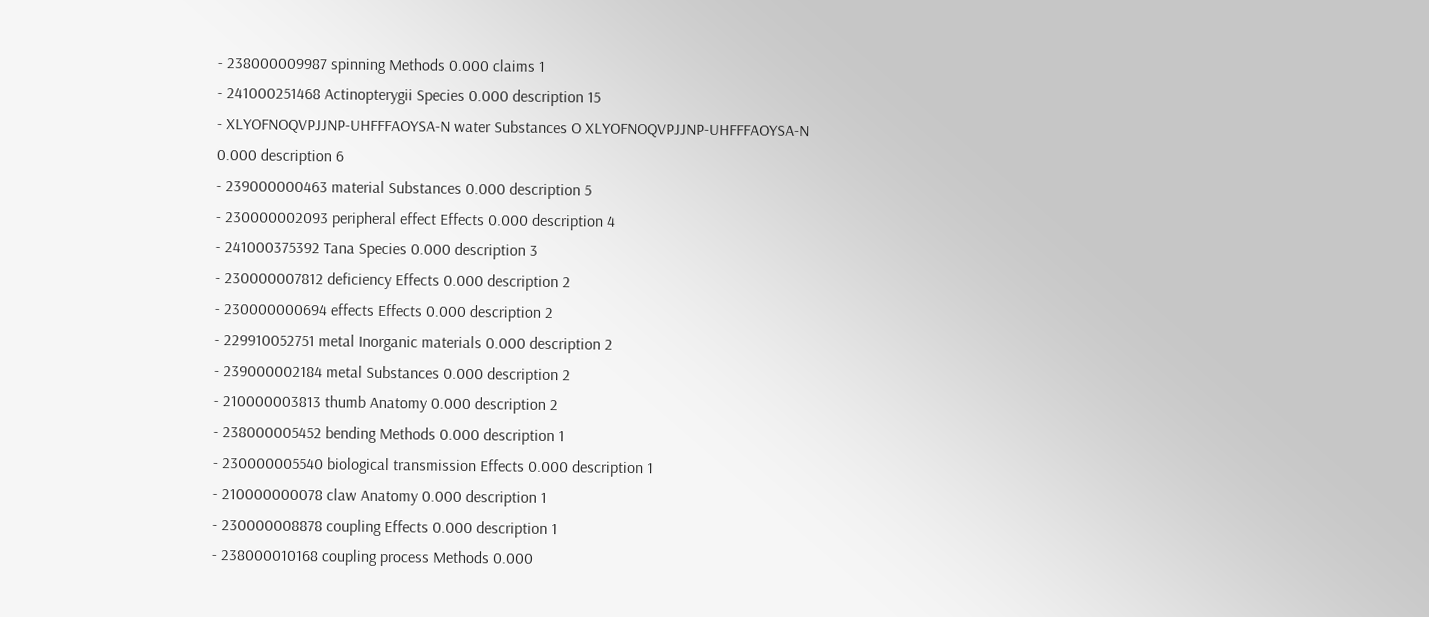- 238000009987 spinning Methods 0.000 claims 1
- 241000251468 Actinopterygii Species 0.000 description 15
- XLYOFNOQVPJJNP-UHFFFAOYSA-N water Substances O XLYOFNOQVPJJNP-UHFFFAOYSA-N 0.000 description 6
- 239000000463 material Substances 0.000 description 5
- 230000002093 peripheral effect Effects 0.000 description 4
- 241000375392 Tana Species 0.000 description 3
- 230000007812 deficiency Effects 0.000 description 2
- 230000000694 effects Effects 0.000 description 2
- 229910052751 metal Inorganic materials 0.000 description 2
- 239000002184 metal Substances 0.000 description 2
- 210000003813 thumb Anatomy 0.000 description 2
- 238000005452 bending Methods 0.000 description 1
- 230000005540 biological transmission Effects 0.000 description 1
- 210000000078 claw Anatomy 0.000 description 1
- 230000008878 coupling Effects 0.000 description 1
- 238000010168 coupling process Methods 0.000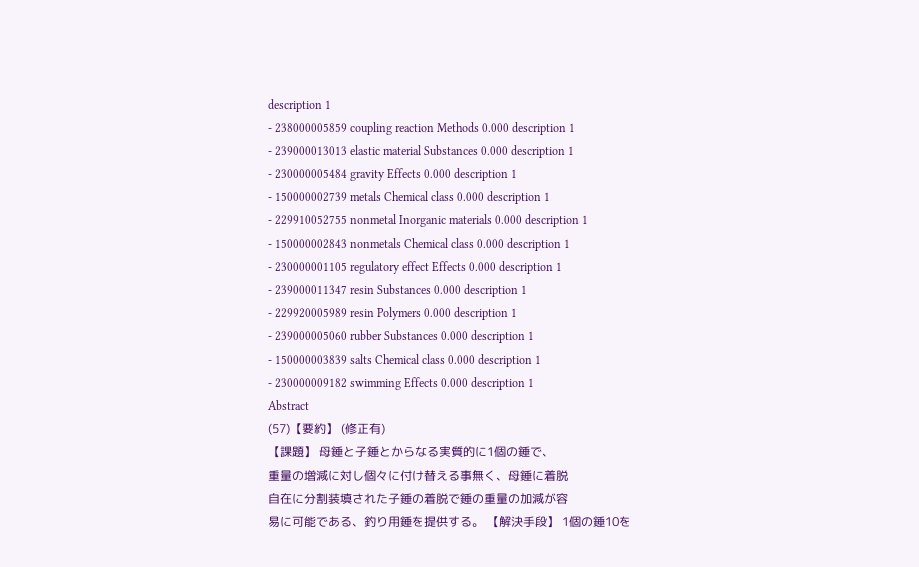description 1
- 238000005859 coupling reaction Methods 0.000 description 1
- 239000013013 elastic material Substances 0.000 description 1
- 230000005484 gravity Effects 0.000 description 1
- 150000002739 metals Chemical class 0.000 description 1
- 229910052755 nonmetal Inorganic materials 0.000 description 1
- 150000002843 nonmetals Chemical class 0.000 description 1
- 230000001105 regulatory effect Effects 0.000 description 1
- 239000011347 resin Substances 0.000 description 1
- 229920005989 resin Polymers 0.000 description 1
- 239000005060 rubber Substances 0.000 description 1
- 150000003839 salts Chemical class 0.000 description 1
- 230000009182 swimming Effects 0.000 description 1
Abstract
(57)【要約】 (修正有)
【課題】 母錘と子錘とからなる実質的に1個の錘で、
重量の増減に対し個々に付け替える事無く、母錘に着脱
自在に分割装填された子錘の着脱で錘の重量の加減が容
易に可能である、釣り用錘を提供する。 【解決手段】 1個の錘10を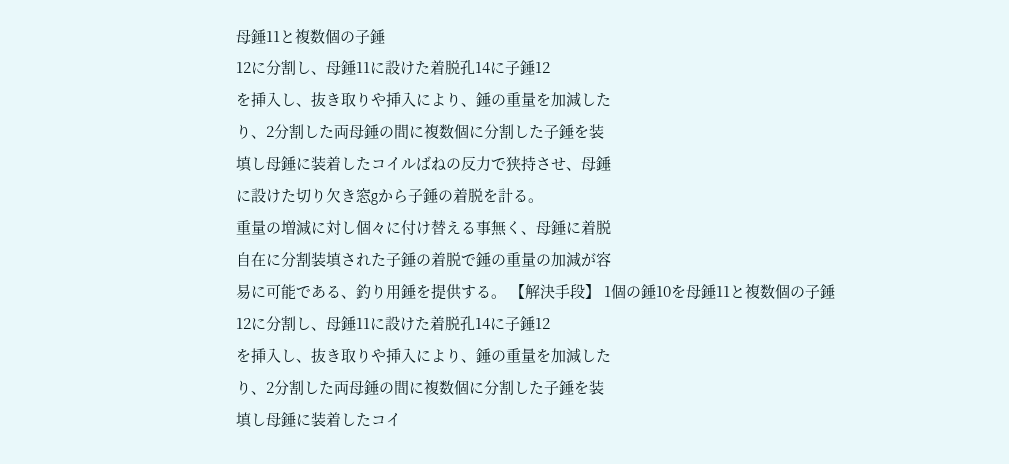母錘11と複数個の子錘
12に分割し、母錘11に設けた着脱孔14に子錘12
を挿入し、抜き取りや挿入により、錘の重量を加減した
り、2分割した両母錘の間に複数個に分割した子錘を装
填し母錘に装着したコイルばねの反力で狭持させ、母錘
に設けた切り欠き窓gから子錘の着脱を計る。
重量の増減に対し個々に付け替える事無く、母錘に着脱
自在に分割装填された子錘の着脱で錘の重量の加減が容
易に可能である、釣り用錘を提供する。 【解決手段】 1個の錘10を母錘11と複数個の子錘
12に分割し、母錘11に設けた着脱孔14に子錘12
を挿入し、抜き取りや挿入により、錘の重量を加減した
り、2分割した両母錘の間に複数個に分割した子錘を装
填し母錘に装着したコイ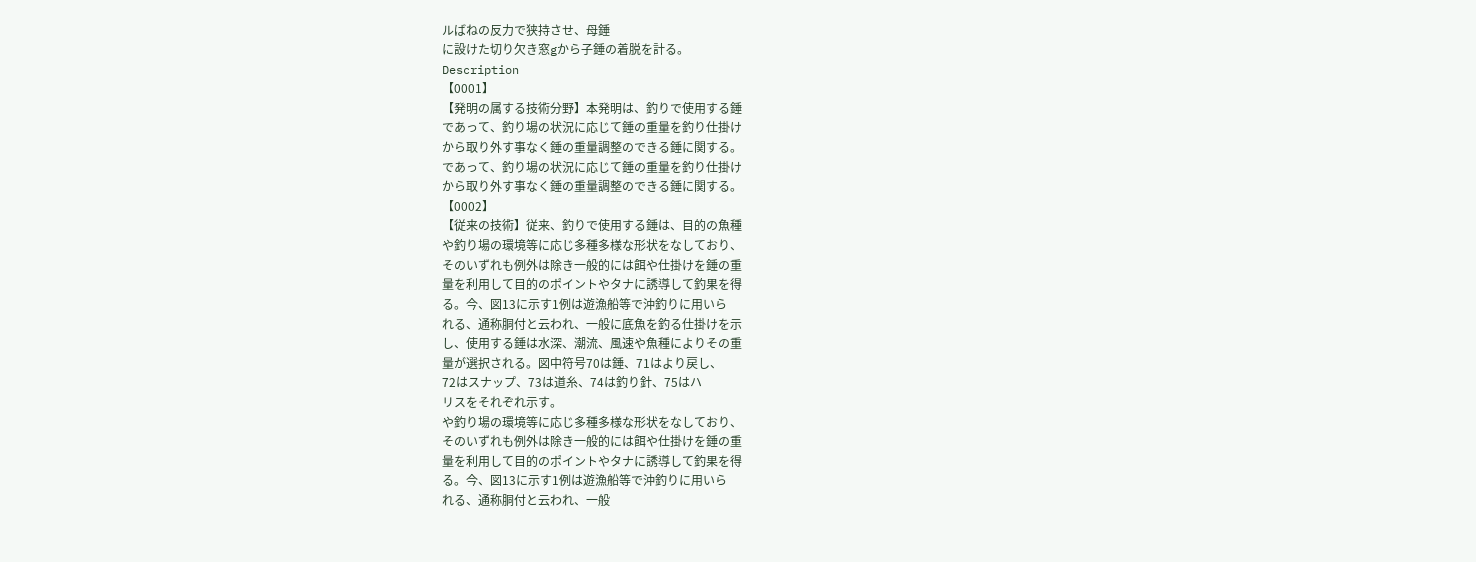ルばねの反力で狭持させ、母錘
に設けた切り欠き窓gから子錘の着脱を計る。
Description
【0001】
【発明の属する技術分野】本発明は、釣りで使用する錘
であって、釣り場の状況に応じて錘の重量を釣り仕掛け
から取り外す事なく錘の重量調整のできる錘に関する。
であって、釣り場の状況に応じて錘の重量を釣り仕掛け
から取り外す事なく錘の重量調整のできる錘に関する。
【0002】
【従来の技術】従来、釣りで使用する錘は、目的の魚種
や釣り場の環境等に応じ多種多様な形状をなしており、
そのいずれも例外は除き一般的には餌や仕掛けを錘の重
量を利用して目的のポイントやタナに誘導して釣果を得
る。今、図13に示す1例は遊漁船等で沖釣りに用いら
れる、通称胴付と云われ、一般に底魚を釣る仕掛けを示
し、使用する錘は水深、潮流、風速や魚種によりその重
量が選択される。図中符号70は錘、71はより戻し、
72はスナップ、73は道糸、74は釣り針、75はハ
リスをそれぞれ示す。
や釣り場の環境等に応じ多種多様な形状をなしており、
そのいずれも例外は除き一般的には餌や仕掛けを錘の重
量を利用して目的のポイントやタナに誘導して釣果を得
る。今、図13に示す1例は遊漁船等で沖釣りに用いら
れる、通称胴付と云われ、一般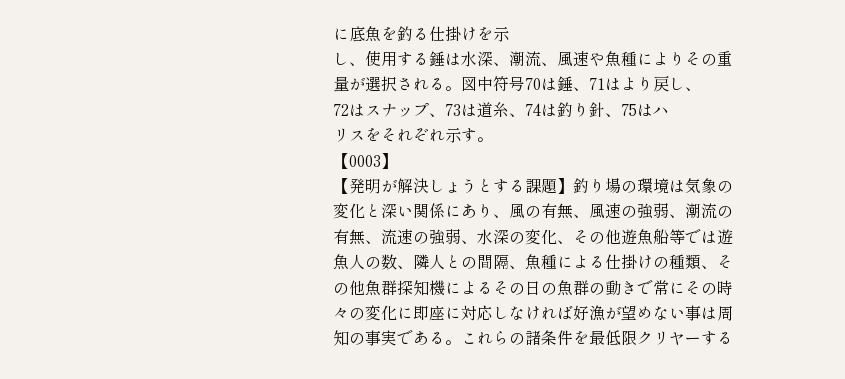に底魚を釣る仕掛けを示
し、使用する錘は水深、潮流、風速や魚種によりその重
量が選択される。図中符号70は錘、71はより戻し、
72はスナップ、73は道糸、74は釣り針、75はハ
リスをそれぞれ示す。
【0003】
【発明が解決しょうとする課題】釣り場の環境は気象の
変化と深い関係にあり、風の有無、風速の強弱、潮流の
有無、流速の強弱、水深の変化、その他遊魚船等では遊
魚人の数、隣人との間隔、魚種による仕掛けの種類、そ
の他魚群探知機によるその日の魚群の動きで常にその時
々の変化に即座に対応しなければ好漁が望めない事は周
知の事実である。これらの諸条件を最低限クリヤーする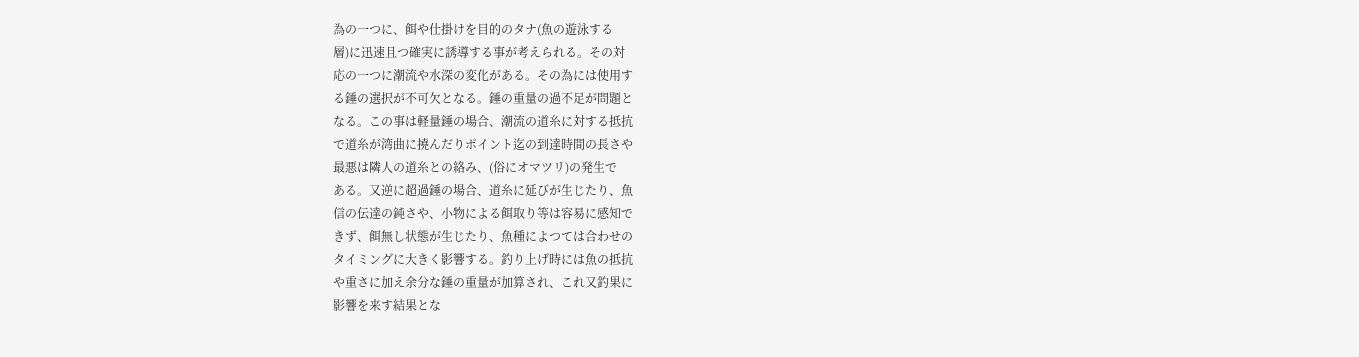為の一つに、餌や仕掛けを目的のタナ(魚の遊泳する
層)に迅速且つ確実に誘導する事が考えられる。その対
応の一つに潮流や水深の変化がある。その為には使用す
る錘の選択が不可欠となる。錘の重量の過不足が問題と
なる。この事は軽量錘の場合、潮流の道糸に対する抵抗
で道糸が湾曲に撓んだりポイント迄の到達時間の長さや
最悪は隣人の道糸との絡み、(俗にオマツリ)の発生で
ある。又逆に超過錘の場合、道糸に延びが生じたり、魚
信の伝達の鈍さや、小物による餌取り等は容易に感知で
きず、餌無し状態が生じたり、魚種によつては合わせの
タイミングに大きく影響する。釣り上げ時には魚の抵抗
や重さに加え余分な錘の重量が加算され、これ又釣果に
影響を来す結果とな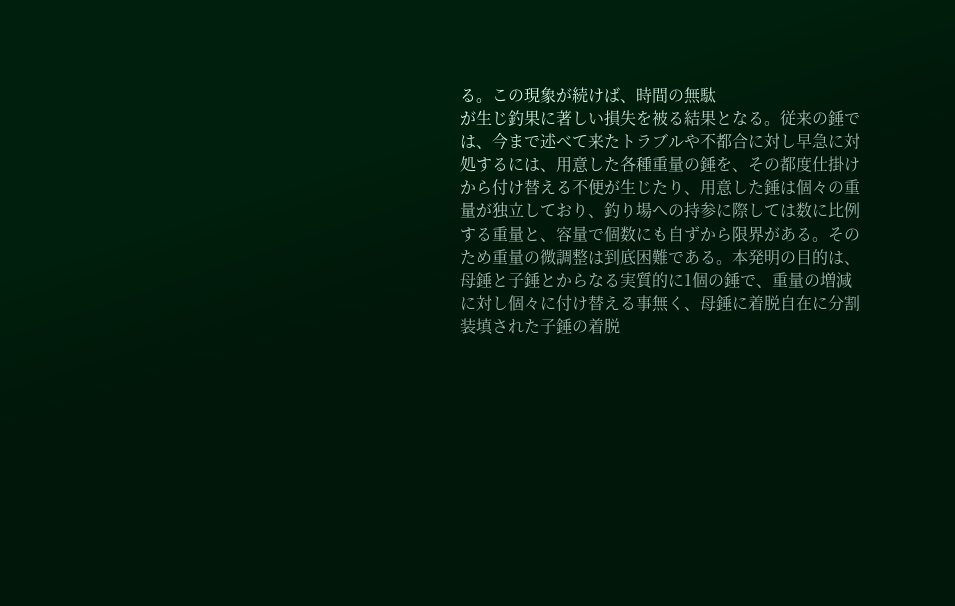る。この現象が続けば、時間の無駄
が生じ釣果に著しい損失を被る結果となる。従来の錘で
は、今まで述べて来たトラブルや不都合に対し早急に対
処するには、用意した各種重量の錘を、その都度仕掛け
から付け替える不便が生じたり、用意した錘は個々の重
量が独立しており、釣り場への持参に際しては数に比例
する重量と、容量で個数にも自ずから限界がある。その
ため重量の微調整は到底困難である。本発明の目的は、
母錘と子錘とからなる実質的に1個の錘で、重量の増減
に対し個々に付け替える事無く、母錘に着脱自在に分割
装填された子錘の着脱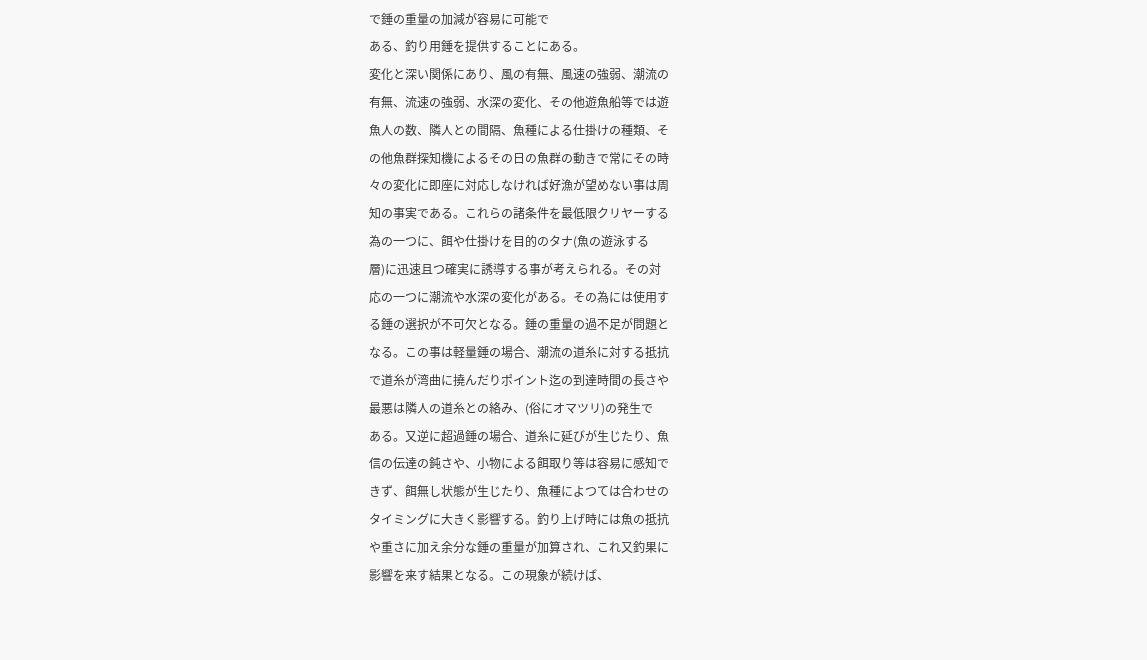で錘の重量の加減が容易に可能で
ある、釣り用錘を提供することにある。
変化と深い関係にあり、風の有無、風速の強弱、潮流の
有無、流速の強弱、水深の変化、その他遊魚船等では遊
魚人の数、隣人との間隔、魚種による仕掛けの種類、そ
の他魚群探知機によるその日の魚群の動きで常にその時
々の変化に即座に対応しなければ好漁が望めない事は周
知の事実である。これらの諸条件を最低限クリヤーする
為の一つに、餌や仕掛けを目的のタナ(魚の遊泳する
層)に迅速且つ確実に誘導する事が考えられる。その対
応の一つに潮流や水深の変化がある。その為には使用す
る錘の選択が不可欠となる。錘の重量の過不足が問題と
なる。この事は軽量錘の場合、潮流の道糸に対する抵抗
で道糸が湾曲に撓んだりポイント迄の到達時間の長さや
最悪は隣人の道糸との絡み、(俗にオマツリ)の発生で
ある。又逆に超過錘の場合、道糸に延びが生じたり、魚
信の伝達の鈍さや、小物による餌取り等は容易に感知で
きず、餌無し状態が生じたり、魚種によつては合わせの
タイミングに大きく影響する。釣り上げ時には魚の抵抗
や重さに加え余分な錘の重量が加算され、これ又釣果に
影響を来す結果となる。この現象が続けば、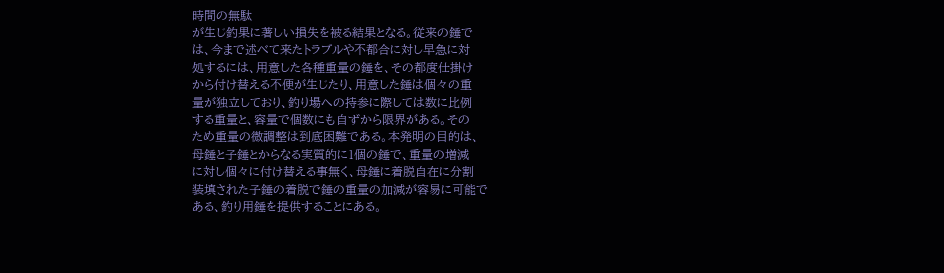時間の無駄
が生じ釣果に著しい損失を被る結果となる。従来の錘で
は、今まで述べて来たトラブルや不都合に対し早急に対
処するには、用意した各種重量の錘を、その都度仕掛け
から付け替える不便が生じたり、用意した錘は個々の重
量が独立しており、釣り場への持参に際しては数に比例
する重量と、容量で個数にも自ずから限界がある。その
ため重量の微調整は到底困難である。本発明の目的は、
母錘と子錘とからなる実質的に1個の錘で、重量の増減
に対し個々に付け替える事無く、母錘に着脱自在に分割
装填された子錘の着脱で錘の重量の加減が容易に可能で
ある、釣り用錘を提供することにある。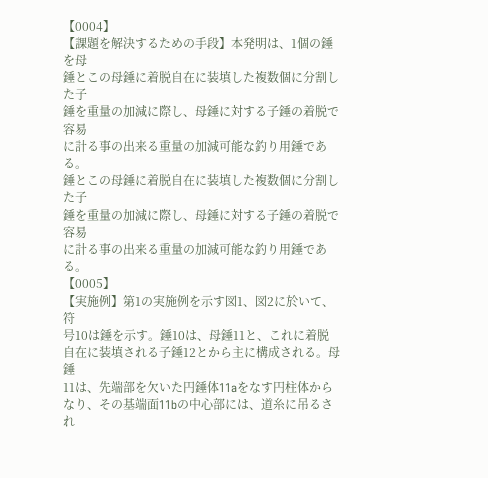【0004】
【課題を解決するための手段】本発明は、1個の錘を母
錘とこの母錘に着脱自在に装填した複数個に分割した子
錘を重量の加減に際し、母錘に対する子錘の着脱で容易
に計る事の出来る重量の加減可能な釣り用錘である。
錘とこの母錘に着脱自在に装填した複数個に分割した子
錘を重量の加減に際し、母錘に対する子錘の着脱で容易
に計る事の出来る重量の加減可能な釣り用錘である。
【0005】
【実施例】第1の実施例を示す図1、図2に於いて、符
号10は錘を示す。錘10は、母錘11と、これに着脱
自在に装填される子錘12とから主に構成される。母錘
11は、先端部を欠いた円錘体11aをなす円柱体から
なり、その基端面11bの中心部には、道糸に吊るされ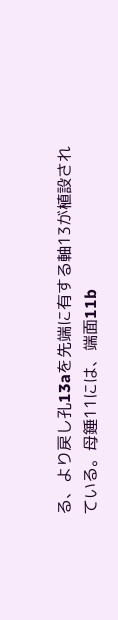る、より戻し孔13aを先端に有する軸13が植設され
ている。母錘11には、端面11b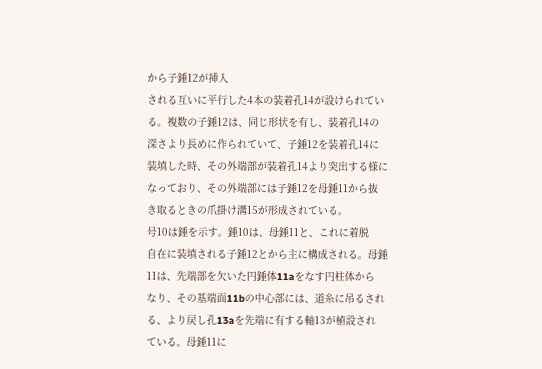から子錘12が挿入
される互いに平行した4本の装着孔14が設けられてい
る。複数の子錘12は、同じ形状を有し、装着孔14の
深さより長めに作られていて、子錘12を装着孔14に
装填した時、その外端部が装着孔14より突出する様に
なっており、その外端部には子錘12を母錘11から抜
き取るときの爪掛け溝15が形成されている。
号10は錘を示す。錘10は、母錘11と、これに着脱
自在に装填される子錘12とから主に構成される。母錘
11は、先端部を欠いた円錘体11aをなす円柱体から
なり、その基端面11bの中心部には、道糸に吊るされ
る、より戻し孔13aを先端に有する軸13が植設され
ている。母錘11に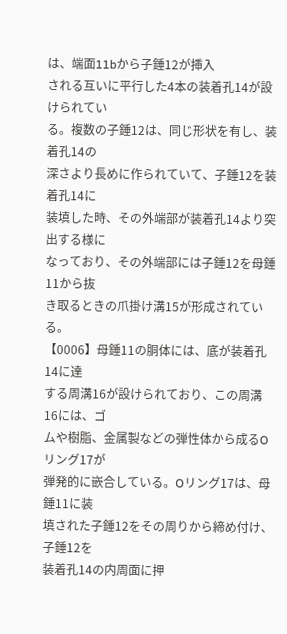は、端面11bから子錘12が挿入
される互いに平行した4本の装着孔14が設けられてい
る。複数の子錘12は、同じ形状を有し、装着孔14の
深さより長めに作られていて、子錘12を装着孔14に
装填した時、その外端部が装着孔14より突出する様に
なっており、その外端部には子錘12を母錘11から抜
き取るときの爪掛け溝15が形成されている。
【0006】母錘11の胴体には、底が装着孔14に達
する周溝16が設けられており、この周溝16には、ゴ
ムや樹脂、金属製などの弾性体から成るOリング17が
弾発的に嵌合している。Oリング17は、母錘11に装
填された子錘12をその周りから締め付け、子錘12を
装着孔14の内周面に押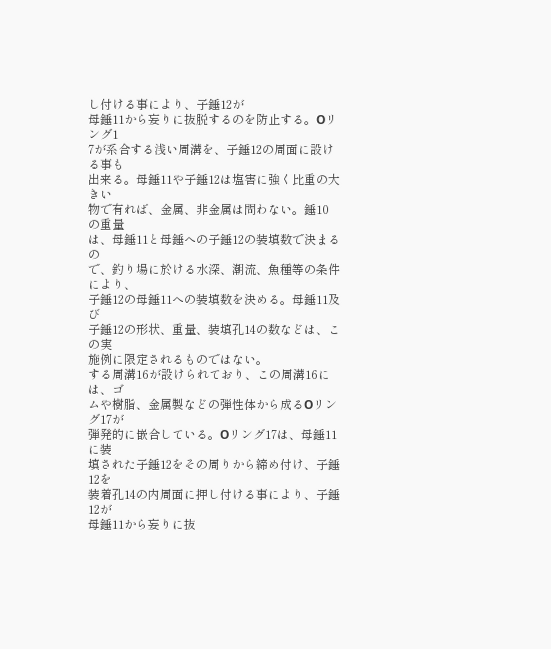し付ける事により、子錘12が
母錘11から妄りに抜脱するのを防止する。Oリング1
7が系合する浅い周溝を、子錘12の周面に設ける事も
出来る。母錘11や子錘12は塩害に強く比重の大きい
物で有れば、金属、非金属は問わない。錘10の重量
は、母錘11と母錘への子錘12の装填数で決まるの
で、釣り場に於ける水深、潮流、魚種等の条件により、
子錘12の母錘11への装填数を決める。母錘11及び
子錘12の形状、重量、装填孔14の数などは、この実
施例に限定されるものではない。
する周溝16が設けられており、この周溝16には、ゴ
ムや樹脂、金属製などの弾性体から成るOリング17が
弾発的に嵌合している。Oリング17は、母錘11に装
填された子錘12をその周りから締め付け、子錘12を
装着孔14の内周面に押し付ける事により、子錘12が
母錘11から妄りに抜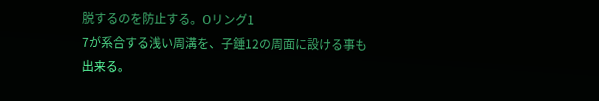脱するのを防止する。Oリング1
7が系合する浅い周溝を、子錘12の周面に設ける事も
出来る。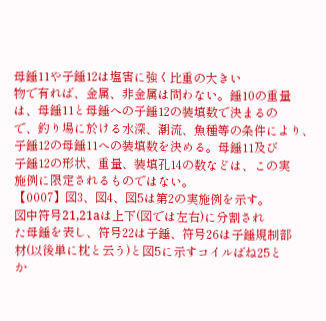母錘11や子錘12は塩害に強く比重の大きい
物で有れば、金属、非金属は問わない。錘10の重量
は、母錘11と母錘への子錘12の装填数で決まるの
で、釣り場に於ける水深、潮流、魚種等の条件により、
子錘12の母錘11への装填数を決める。母錘11及び
子錘12の形状、重量、装填孔14の数などは、この実
施例に限定されるものではない。
【0007】図3、図4、図5は第2の実施例を示す。
図中符号21,21aは上下(図では左右)に分割され
た母錘を表し、符号22は子錘、符号26は子錘規制部
材(以後単に枕と云う)と図5に示すコイルばね25と
か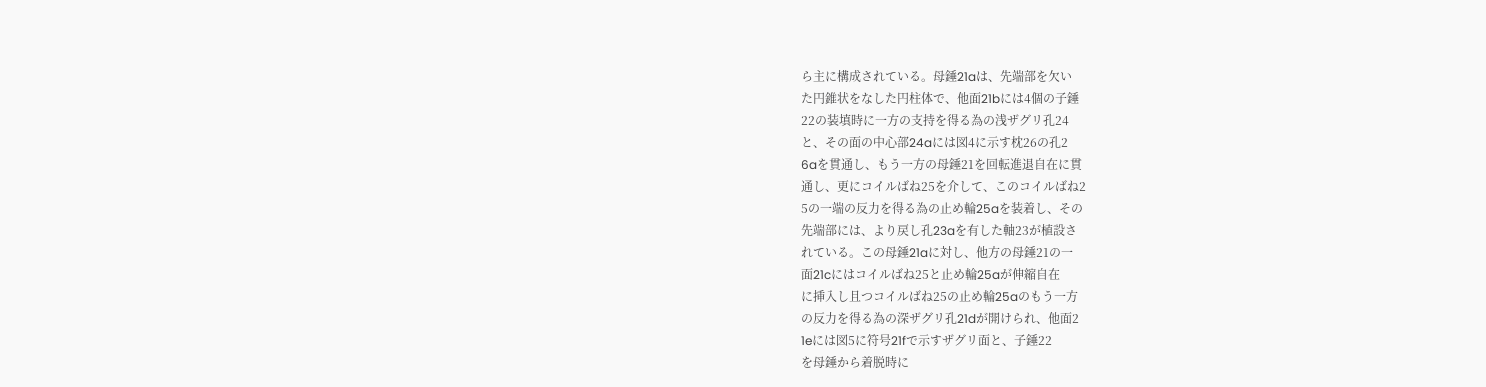ら主に構成されている。母錘21aは、先端部を欠い
た円錐状をなした円柱体で、他面21bには4個の子錘
22の装填時に一方の支持を得る為の浅ザグリ孔24
と、その面の中心部24aには図4に示す枕26の孔2
6aを貫通し、もう一方の母錘21を回転進退自在に貫
通し、更にコイルばね25を介して、このコイルばね2
5の一端の反力を得る為の止め輪25aを装着し、その
先端部には、より戻し孔23aを有した軸23が植設さ
れている。この母錘21aに対し、他方の母錘21の一
面21cにはコイルばね25と止め輪25aが伸縮自在
に挿入し且つコイルばね25の止め輪25aのもう一方
の反力を得る為の深ザグリ孔21dが開けられ、他面2
1eには図5に符号21fで示すザグリ面と、子錘22
を母錘から着脱時に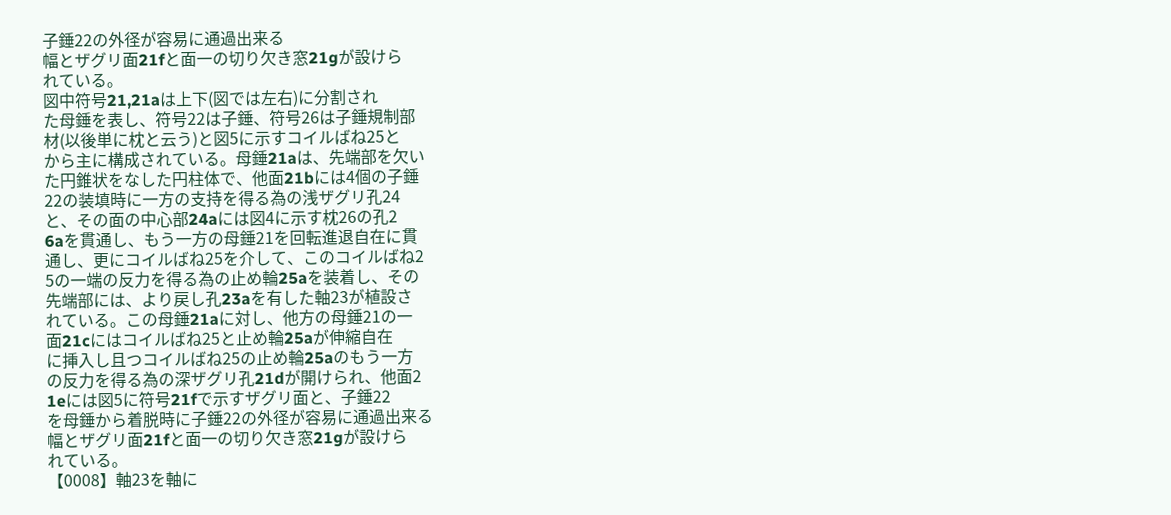子錘22の外径が容易に通過出来る
幅とザグリ面21fと面一の切り欠き窓21gが設けら
れている。
図中符号21,21aは上下(図では左右)に分割され
た母錘を表し、符号22は子錘、符号26は子錘規制部
材(以後単に枕と云う)と図5に示すコイルばね25と
から主に構成されている。母錘21aは、先端部を欠い
た円錐状をなした円柱体で、他面21bには4個の子錘
22の装填時に一方の支持を得る為の浅ザグリ孔24
と、その面の中心部24aには図4に示す枕26の孔2
6aを貫通し、もう一方の母錘21を回転進退自在に貫
通し、更にコイルばね25を介して、このコイルばね2
5の一端の反力を得る為の止め輪25aを装着し、その
先端部には、より戻し孔23aを有した軸23が植設さ
れている。この母錘21aに対し、他方の母錘21の一
面21cにはコイルばね25と止め輪25aが伸縮自在
に挿入し且つコイルばね25の止め輪25aのもう一方
の反力を得る為の深ザグリ孔21dが開けられ、他面2
1eには図5に符号21fで示すザグリ面と、子錘22
を母錘から着脱時に子錘22の外径が容易に通過出来る
幅とザグリ面21fと面一の切り欠き窓21gが設けら
れている。
【0008】軸23を軸に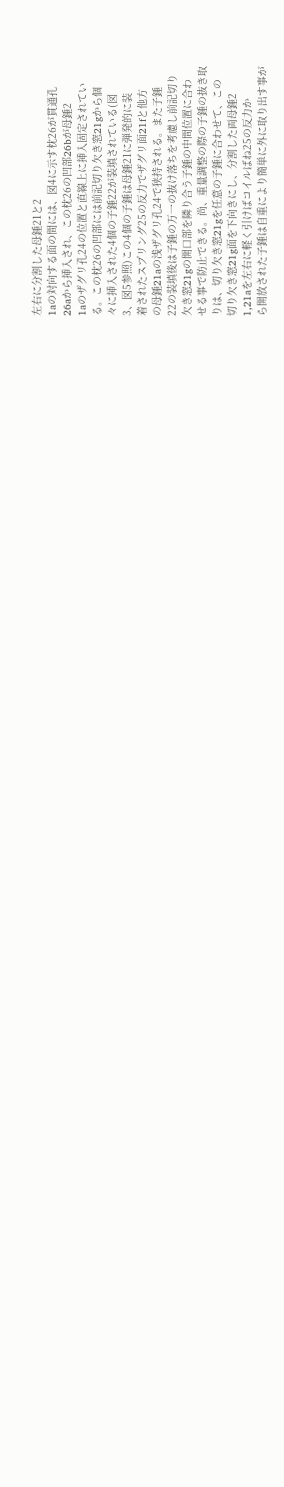左右に分割した母錘21と2
1aの対向する面の間には、図4に示す枕26が貫通孔
26aから挿入され、この枕26の凹部26bが母錘2
1aのザグリ孔24の位置と直線上に挿入固定されてい
る。この枕26の凹部には前記切り欠き窓21gから個
々に挿入された4個の子錘22が装填されている(図
3、図5参照)この4個の子錘は母錘21に弾発的に装
着されたスプリング25の反力でザグリ面21fと他方
の母錘21aの浅ザグリ孔24で狭持される。また子錘
22の装填後は子錘の万一の抜け落ちを考慮し前記切り
欠き窓21gの開口部を隣り合う子錘の中間位置に合わ
せる事で防止できる。尚、重量調整の際の子錘の抜き取
りは、切り欠き窓21gを任意の子錘に合わせて、この
切り欠き窓21g面を下向きにし、分割した両母錘2
1,21aを左右に軽く引けばコイルばね25の反力か
ら開放された子錘は自重により簡単に外に取り出す事が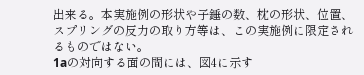出来る。本実施例の形状や子錘の数、枕の形状、位置、
スプリングの反力の取り方等は、この実施例に限定され
るものではない。
1aの対向する面の間には、図4に示す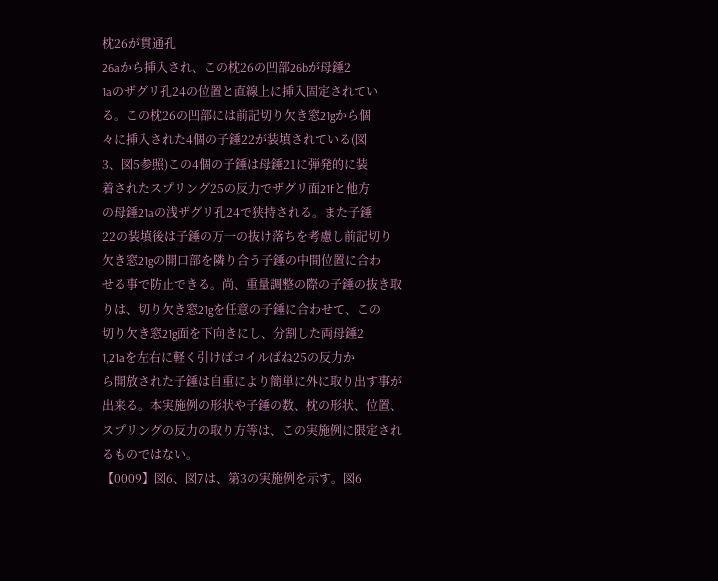枕26が貫通孔
26aから挿入され、この枕26の凹部26bが母錘2
1aのザグリ孔24の位置と直線上に挿入固定されてい
る。この枕26の凹部には前記切り欠き窓21gから個
々に挿入された4個の子錘22が装填されている(図
3、図5参照)この4個の子錘は母錘21に弾発的に装
着されたスプリング25の反力でザグリ面21fと他方
の母錘21aの浅ザグリ孔24で狭持される。また子錘
22の装填後は子錘の万一の抜け落ちを考慮し前記切り
欠き窓21gの開口部を隣り合う子錘の中間位置に合わ
せる事で防止できる。尚、重量調整の際の子錘の抜き取
りは、切り欠き窓21gを任意の子錘に合わせて、この
切り欠き窓21g面を下向きにし、分割した両母錘2
1,21aを左右に軽く引けばコイルばね25の反力か
ら開放された子錘は自重により簡単に外に取り出す事が
出来る。本実施例の形状や子錘の数、枕の形状、位置、
スプリングの反力の取り方等は、この実施例に限定され
るものではない。
【0009】図6、図7は、第3の実施例を示す。図6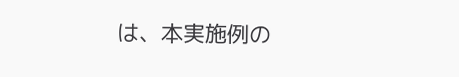は、本実施例の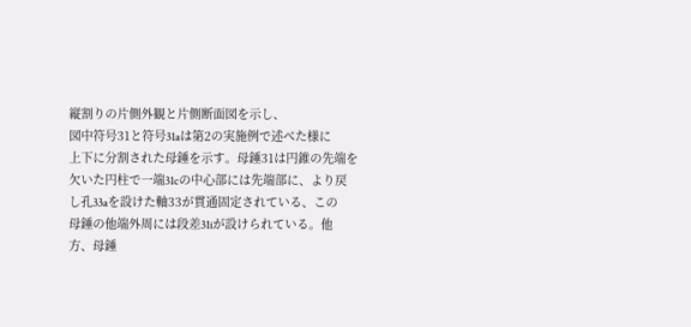縦割りの片側外観と片側断面図を示し、
図中符号31と符号31aは第2の実施例で述べた様に
上下に分割された母錘を示す。母錘31は円錐の先端を
欠いた円柱で一端31cの中心部には先端部に、より戻
し孔33aを設けた軸33が貫通固定されている、この
母錘の他端外周には段差31iが設けられている。他
方、母錘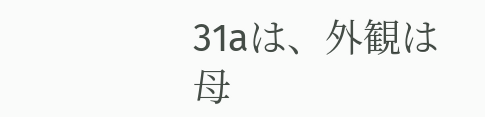31aは、外観は母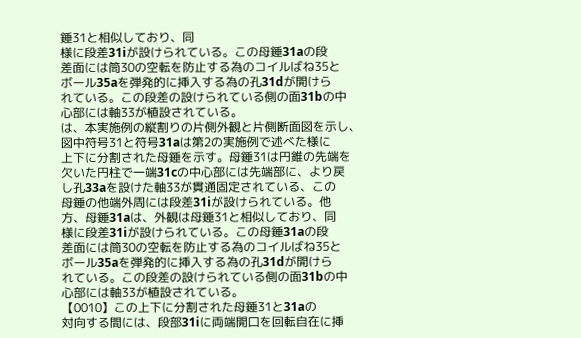錘31と相似しており、同
様に段差31iが設けられている。この母錘31aの段
差面には筒30の空転を防止する為のコイルばね35と
ボール35aを弾発的に挿入する為の孔31dが開けら
れている。この段差の設けられている側の面31bの中
心部には軸33が植設されている。
は、本実施例の縦割りの片側外観と片側断面図を示し、
図中符号31と符号31aは第2の実施例で述べた様に
上下に分割された母錘を示す。母錘31は円錐の先端を
欠いた円柱で一端31cの中心部には先端部に、より戻
し孔33aを設けた軸33が貫通固定されている、この
母錘の他端外周には段差31iが設けられている。他
方、母錘31aは、外観は母錘31と相似しており、同
様に段差31iが設けられている。この母錘31aの段
差面には筒30の空転を防止する為のコイルばね35と
ボール35aを弾発的に挿入する為の孔31dが開けら
れている。この段差の設けられている側の面31bの中
心部には軸33が植設されている。
【0010】この上下に分割された母錘31と31aの
対向する間には、段部31iに両端開口を回転自在に挿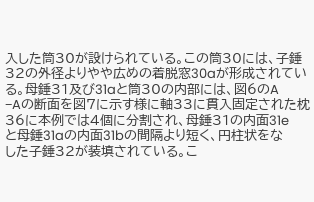入した筒30が設けられている。この筒30には、子錘
32の外径よりやや広めの着脱窓30aが形成されてい
る。母錘31及び31aと筒30の内部には、図6のA
−Aの断面を図7に示す様に軸33に貫入固定された枕
36に本例では4個に分割され、母錘31の内面31e
と母錘31aの内面31bの間隔より短く、円柱状をな
した子錘32が装填されている。こ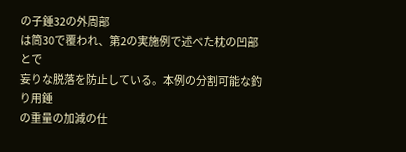の子錘32の外周部
は筒30で覆われ、第2の実施例で述べた枕の凹部とで
妄りな脱落を防止している。本例の分割可能な釣り用錘
の重量の加減の仕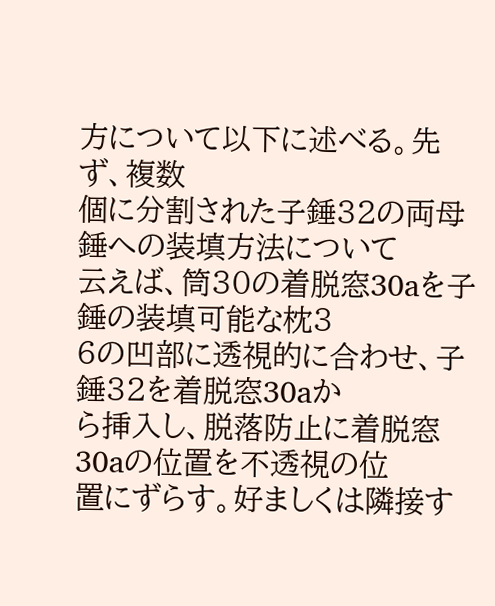方について以下に述べる。先ず、複数
個に分割された子錘32の両母錘への装填方法について
云えば、筒30の着脱窓30aを子錘の装填可能な枕3
6の凹部に透視的に合わせ、子錘32を着脱窓30aか
ら挿入し、脱落防止に着脱窓30aの位置を不透視の位
置にずらす。好ましくは隣接す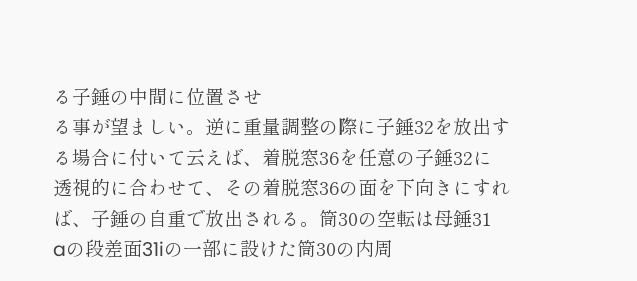る子錘の中間に位置させ
る事が望ましい。逆に重量調整の際に子錘32を放出す
る場合に付いて云えば、着脱窓36を任意の子錘32に
透視的に合わせて、その着脱窓36の面を下向きにすれ
ば、子錘の自重で放出される。筒30の空転は母錘31
aの段差面31iの一部に設けた筒30の内周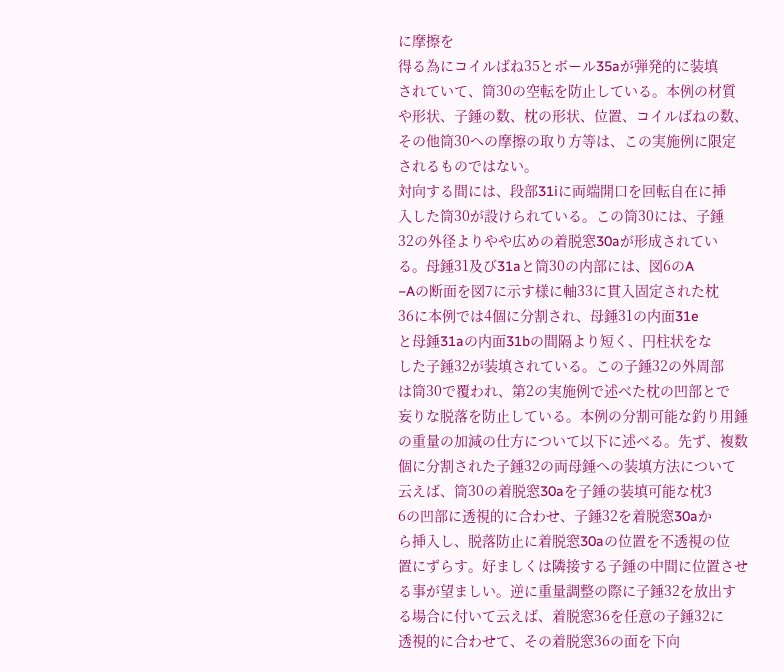に摩擦を
得る為にコイルばね35とボール35aが弾発的に装填
されていて、筒30の空転を防止している。本例の材質
や形状、子錘の数、枕の形状、位置、コイルばねの数、
その他筒30への摩擦の取り方等は、この実施例に限定
されるものではない。
対向する間には、段部31iに両端開口を回転自在に挿
入した筒30が設けられている。この筒30には、子錘
32の外径よりやや広めの着脱窓30aが形成されてい
る。母錘31及び31aと筒30の内部には、図6のA
−Aの断面を図7に示す様に軸33に貫入固定された枕
36に本例では4個に分割され、母錘31の内面31e
と母錘31aの内面31bの間隔より短く、円柱状をな
した子錘32が装填されている。この子錘32の外周部
は筒30で覆われ、第2の実施例で述べた枕の凹部とで
妄りな脱落を防止している。本例の分割可能な釣り用錘
の重量の加減の仕方について以下に述べる。先ず、複数
個に分割された子錘32の両母錘への装填方法について
云えば、筒30の着脱窓30aを子錘の装填可能な枕3
6の凹部に透視的に合わせ、子錘32を着脱窓30aか
ら挿入し、脱落防止に着脱窓30aの位置を不透視の位
置にずらす。好ましくは隣接する子錘の中間に位置させ
る事が望ましい。逆に重量調整の際に子錘32を放出す
る場合に付いて云えば、着脱窓36を任意の子錘32に
透視的に合わせて、その着脱窓36の面を下向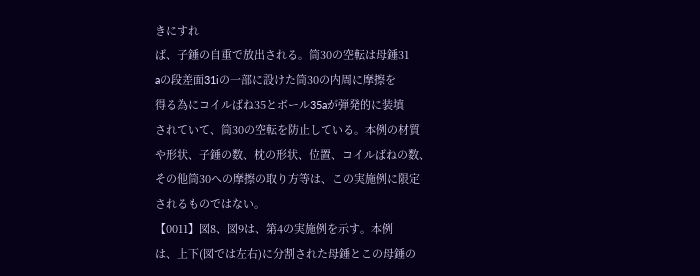きにすれ
ば、子錘の自重で放出される。筒30の空転は母錘31
aの段差面31iの一部に設けた筒30の内周に摩擦を
得る為にコイルばね35とボール35aが弾発的に装填
されていて、筒30の空転を防止している。本例の材質
や形状、子錘の数、枕の形状、位置、コイルばねの数、
その他筒30への摩擦の取り方等は、この実施例に限定
されるものではない。
【0011】図8、図9は、第4の実施例を示す。本例
は、上下(図では左右)に分割された母錘とこの母錘の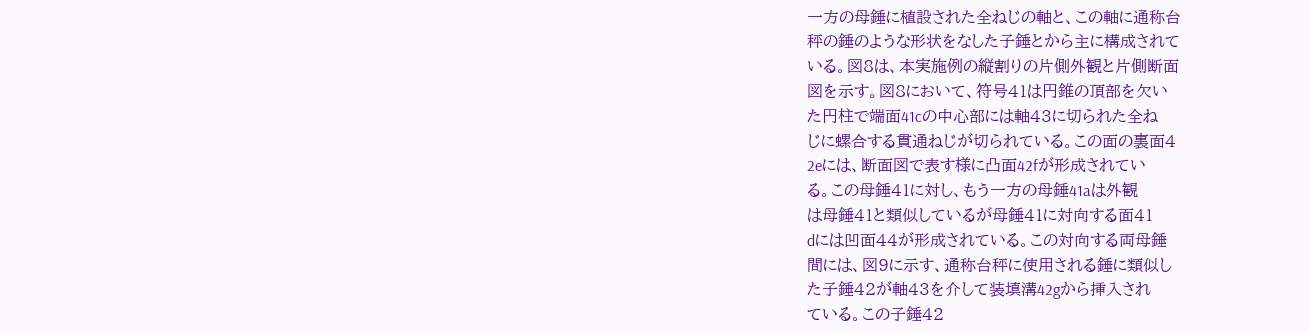一方の母錘に植設された全ねじの軸と、この軸に通称台
秤の錘のような形状をなした子錘とから主に構成されて
いる。図8は、本実施例の縦割りの片側外観と片側断面
図を示す。図8において、符号41は円錐の頂部を欠い
た円柱で端面41cの中心部には軸43に切られた全ね
じに螺合する貫通ねじが切られている。この面の裏面4
2eには、断面図で表す様に凸面42fが形成されてい
る。この母錘41に対し、もう一方の母錘41aは外観
は母錘41と類似しているが母錘41に対向する面41
dには凹面44が形成されている。この対向する両母錘
間には、図9に示す、通称台秤に使用される錘に類似し
た子錘42が軸43を介して装填溝42gから挿入され
ている。この子錘42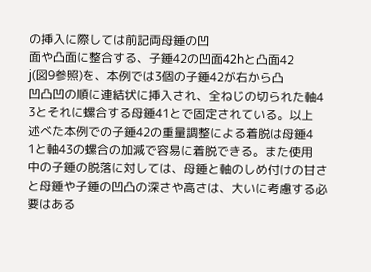の挿入に際しては前記両母錘の凹
面や凸面に整合する、子錘42の凹面42hと凸面42
j(図9参照)を、本例では3個の子錘42が右から凸
凹凸凹の順に連結状に挿入され、全ねじの切られた軸4
3とそれに螺合する母錘41とで固定されている。以上
述べた本例での子錘42の重量調整による着脱は母錘4
1と軸43の螺合の加減で容易に着脱できる。また使用
中の子錘の脱落に対しては、母錘と軸のしめ付けの甘さ
と母錘や子錘の凹凸の深さや高さは、大いに考慮する必
要はある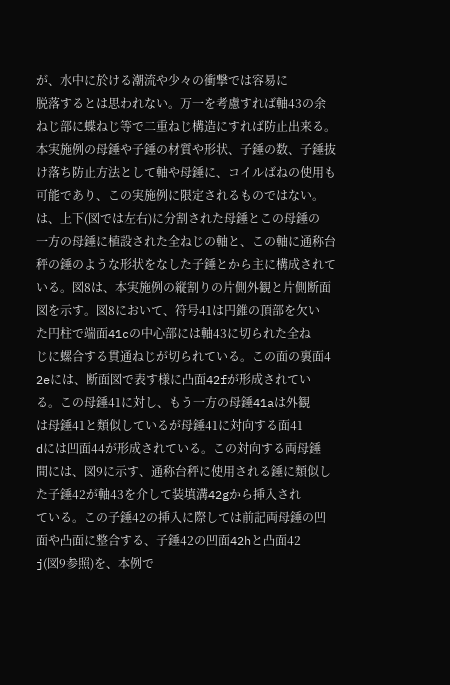が、水中に於ける潮流や少々の衝撃では容易に
脱落するとは思われない。万一を考慮すれば軸43の余
ねじ部に蝶ねじ等で二重ねじ構造にすれば防止出来る。
本実施例の母錘や子錘の材質や形状、子錘の数、子錘抜
け落ち防止方法として軸や母錘に、コイルばねの使用も
可能であり、この実施例に限定されるものではない。
は、上下(図では左右)に分割された母錘とこの母錘の
一方の母錘に植設された全ねじの軸と、この軸に通称台
秤の錘のような形状をなした子錘とから主に構成されて
いる。図8は、本実施例の縦割りの片側外観と片側断面
図を示す。図8において、符号41は円錐の頂部を欠い
た円柱で端面41cの中心部には軸43に切られた全ね
じに螺合する貫通ねじが切られている。この面の裏面4
2eには、断面図で表す様に凸面42fが形成されてい
る。この母錘41に対し、もう一方の母錘41aは外観
は母錘41と類似しているが母錘41に対向する面41
dには凹面44が形成されている。この対向する両母錘
間には、図9に示す、通称台秤に使用される錘に類似し
た子錘42が軸43を介して装填溝42gから挿入され
ている。この子錘42の挿入に際しては前記両母錘の凹
面や凸面に整合する、子錘42の凹面42hと凸面42
j(図9参照)を、本例で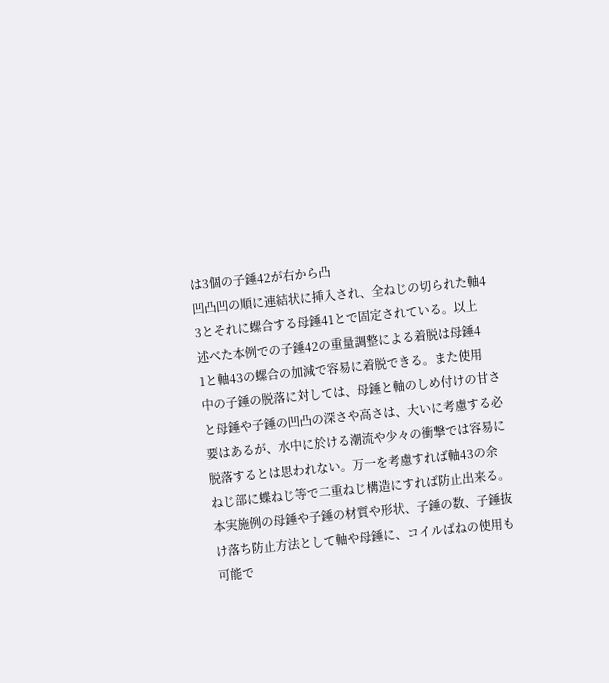は3個の子錘42が右から凸
凹凸凹の順に連結状に挿入され、全ねじの切られた軸4
3とそれに螺合する母錘41とで固定されている。以上
述べた本例での子錘42の重量調整による着脱は母錘4
1と軸43の螺合の加減で容易に着脱できる。また使用
中の子錘の脱落に対しては、母錘と軸のしめ付けの甘さ
と母錘や子錘の凹凸の深さや高さは、大いに考慮する必
要はあるが、水中に於ける潮流や少々の衝撃では容易に
脱落するとは思われない。万一を考慮すれば軸43の余
ねじ部に蝶ねじ等で二重ねじ構造にすれば防止出来る。
本実施例の母錘や子錘の材質や形状、子錘の数、子錘抜
け落ち防止方法として軸や母錘に、コイルばねの使用も
可能で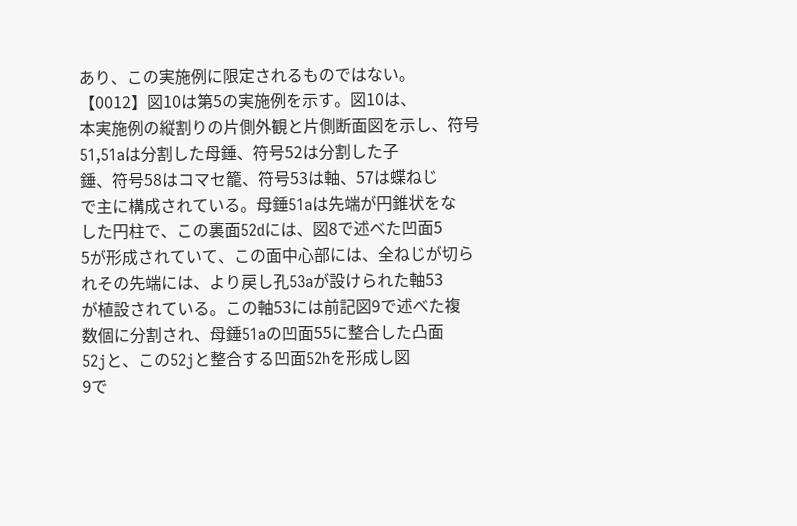あり、この実施例に限定されるものではない。
【0012】図10は第5の実施例を示す。図10は、
本実施例の縦割りの片側外観と片側断面図を示し、符号
51,51aは分割した母錘、符号52は分割した子
錘、符号58はコマセ籠、符号53は軸、57は蝶ねじ
で主に構成されている。母錘51aは先端が円錐状をな
した円柱で、この裏面52dには、図8で述べた凹面5
5が形成されていて、この面中心部には、全ねじが切ら
れその先端には、より戻し孔53aが設けられた軸53
が植設されている。この軸53には前記図9で述べた複
数個に分割され、母錘51aの凹面55に整合した凸面
52jと、この52jと整合する凹面52hを形成し図
9で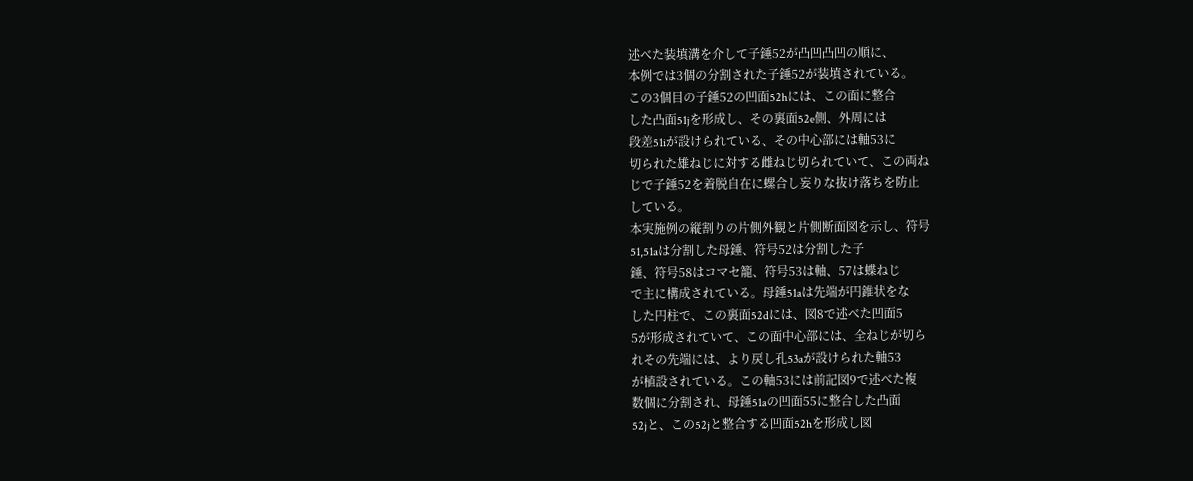述べた装填溝を介して子錘52が凸凹凸凹の順に、
本例では3個の分割された子錘52が装填されている。
この3個目の子錘52の凹面52hには、この面に整合
した凸面51jを形成し、その裏面52e側、外周には
段差51iが設けられている、その中心部には軸53に
切られた雄ねじに対する雌ねじ切られていて、この両ね
じで子錘52を着脱自在に螺合し妄りな抜け落ちを防止
している。
本実施例の縦割りの片側外観と片側断面図を示し、符号
51,51aは分割した母錘、符号52は分割した子
錘、符号58はコマセ籠、符号53は軸、57は蝶ねじ
で主に構成されている。母錘51aは先端が円錐状をな
した円柱で、この裏面52dには、図8で述べた凹面5
5が形成されていて、この面中心部には、全ねじが切ら
れその先端には、より戻し孔53aが設けられた軸53
が植設されている。この軸53には前記図9で述べた複
数個に分割され、母錘51aの凹面55に整合した凸面
52jと、この52jと整合する凹面52hを形成し図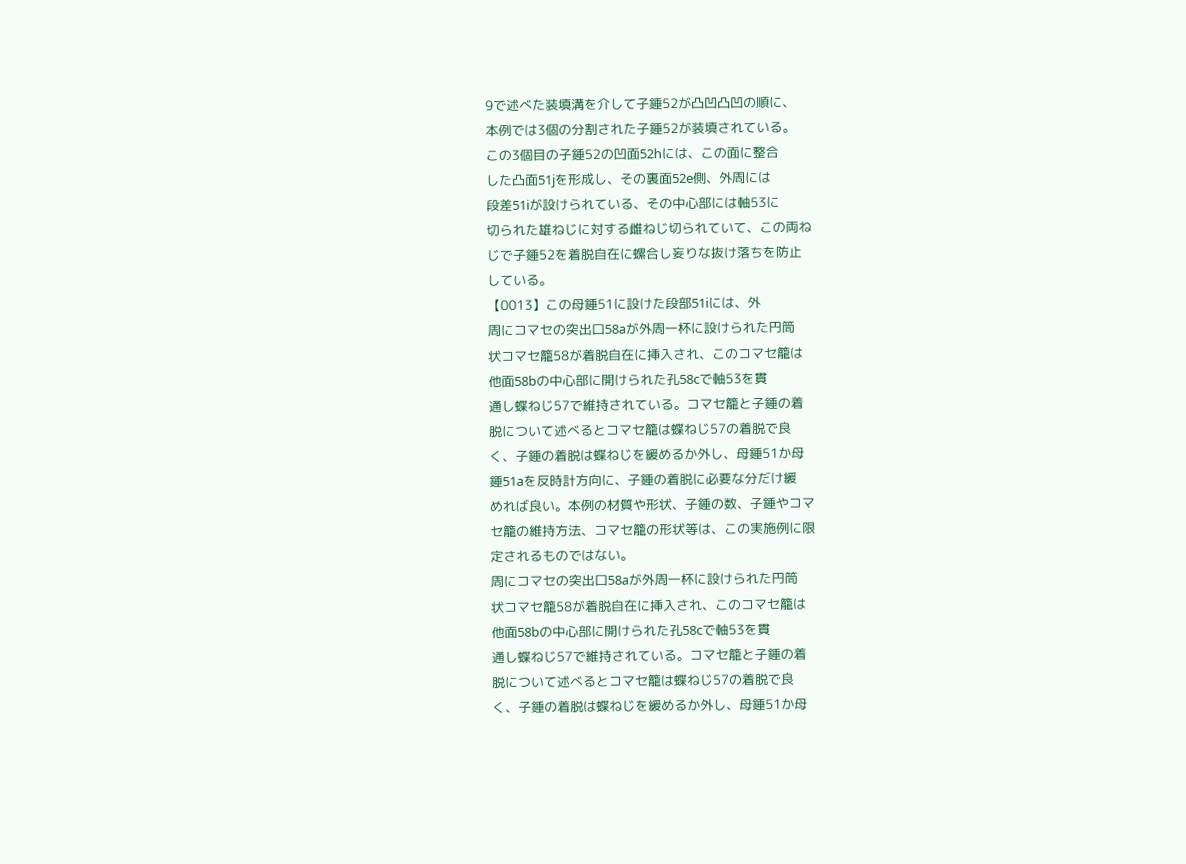9で述べた装填溝を介して子錘52が凸凹凸凹の順に、
本例では3個の分割された子錘52が装填されている。
この3個目の子錘52の凹面52hには、この面に整合
した凸面51jを形成し、その裏面52e側、外周には
段差51iが設けられている、その中心部には軸53に
切られた雄ねじに対する雌ねじ切られていて、この両ね
じで子錘52を着脱自在に螺合し妄りな抜け落ちを防止
している。
【0013】この母錘51に設けた段部51iには、外
周にコマセの突出口58aが外周一杯に設けられた円筒
状コマセ籠58が着脱自在に挿入され、このコマセ籠は
他面58bの中心部に開けられた孔58cで軸53を貫
通し蝶ねじ57で維持されている。コマセ籠と子錘の着
脱について述べるとコマセ籠は蝶ねじ57の着脱で良
く、子錘の着脱は蝶ねじを緩めるか外し、母錘51か母
錘51aを反時計方向に、子錘の着脱に必要な分だけ緩
めれば良い。本例の材質や形状、子錘の数、子錘やコマ
セ籠の維持方法、コマセ籠の形状等は、この実施例に限
定されるものではない。
周にコマセの突出口58aが外周一杯に設けられた円筒
状コマセ籠58が着脱自在に挿入され、このコマセ籠は
他面58bの中心部に開けられた孔58cで軸53を貫
通し蝶ねじ57で維持されている。コマセ籠と子錘の着
脱について述べるとコマセ籠は蝶ねじ57の着脱で良
く、子錘の着脱は蝶ねじを緩めるか外し、母錘51か母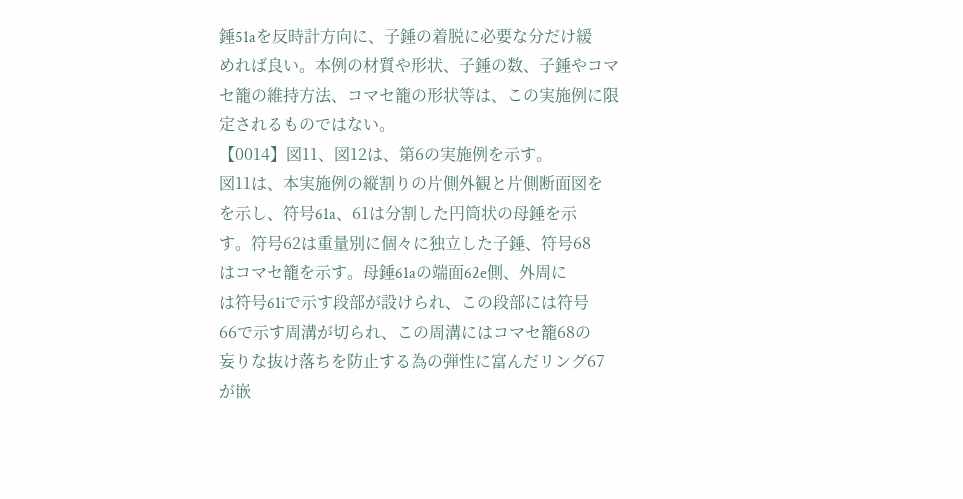錘51aを反時計方向に、子錘の着脱に必要な分だけ緩
めれば良い。本例の材質や形状、子錘の数、子錘やコマ
セ籠の維持方法、コマセ籠の形状等は、この実施例に限
定されるものではない。
【0014】図11、図12は、第6の実施例を示す。
図11は、本実施例の縦割りの片側外観と片側断面図を
を示し、符号61a、61は分割した円筒状の母錘を示
す。符号62は重量別に個々に独立した子錘、符号68
はコマセ籠を示す。母錘61aの端面62e側、外周に
は符号61iで示す段部が設けられ、この段部には符号
66で示す周溝が切られ、この周溝にはコマセ籠68の
妄りな抜け落ちを防止する為の弾性に富んだリング67
が嵌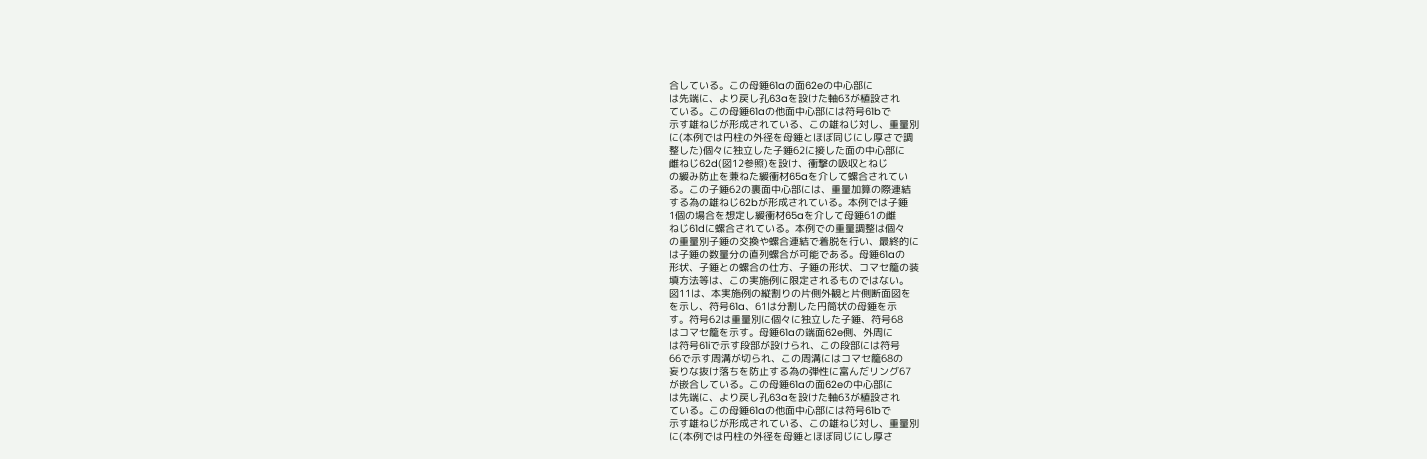合している。この母錘61aの面62eの中心部に
は先端に、より戻し孔63aを設けた軸63が植設され
ている。この母錘61aの他面中心部には符号61bで
示す雄ねじが形成されている、この雄ねじ対し、重量別
に(本例では円柱の外径を母錘とほぼ同じにし厚さで調
整した)個々に独立した子錘62に接した面の中心部に
雌ねじ62d(図12参照)を設け、衝撃の吸収とねじ
の緩み防止を兼ねた緩衝材65aを介して螺合されてい
る。この子錘62の裏面中心部には、重量加算の際連結
する為の雄ねじ62bが形成されている。本例では子錘
1個の場合を想定し緩衝材65aを介して母錘61の雌
ねじ61dに螺合されている。本例での重量調整は個々
の重量別子錘の交換や螺合連結で着脱を行い、最終的に
は子錘の数量分の直列螺合が可能である。母錘61aの
形状、子錘との螺合の仕方、子錘の形状、コマセ籠の装
填方法等は、この実施例に限定されるものではない。
図11は、本実施例の縦割りの片側外観と片側断面図を
を示し、符号61a、61は分割した円筒状の母錘を示
す。符号62は重量別に個々に独立した子錘、符号68
はコマセ籠を示す。母錘61aの端面62e側、外周に
は符号61iで示す段部が設けられ、この段部には符号
66で示す周溝が切られ、この周溝にはコマセ籠68の
妄りな抜け落ちを防止する為の弾性に富んだリング67
が嵌合している。この母錘61aの面62eの中心部に
は先端に、より戻し孔63aを設けた軸63が植設され
ている。この母錘61aの他面中心部には符号61bで
示す雄ねじが形成されている、この雄ねじ対し、重量別
に(本例では円柱の外径を母錘とほぼ同じにし厚さ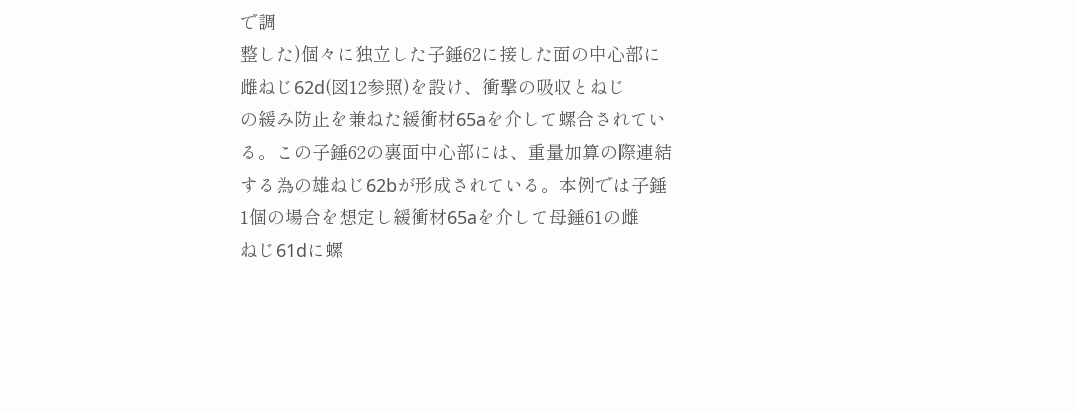で調
整した)個々に独立した子錘62に接した面の中心部に
雌ねじ62d(図12参照)を設け、衝撃の吸収とねじ
の緩み防止を兼ねた緩衝材65aを介して螺合されてい
る。この子錘62の裏面中心部には、重量加算の際連結
する為の雄ねじ62bが形成されている。本例では子錘
1個の場合を想定し緩衝材65aを介して母錘61の雌
ねじ61dに螺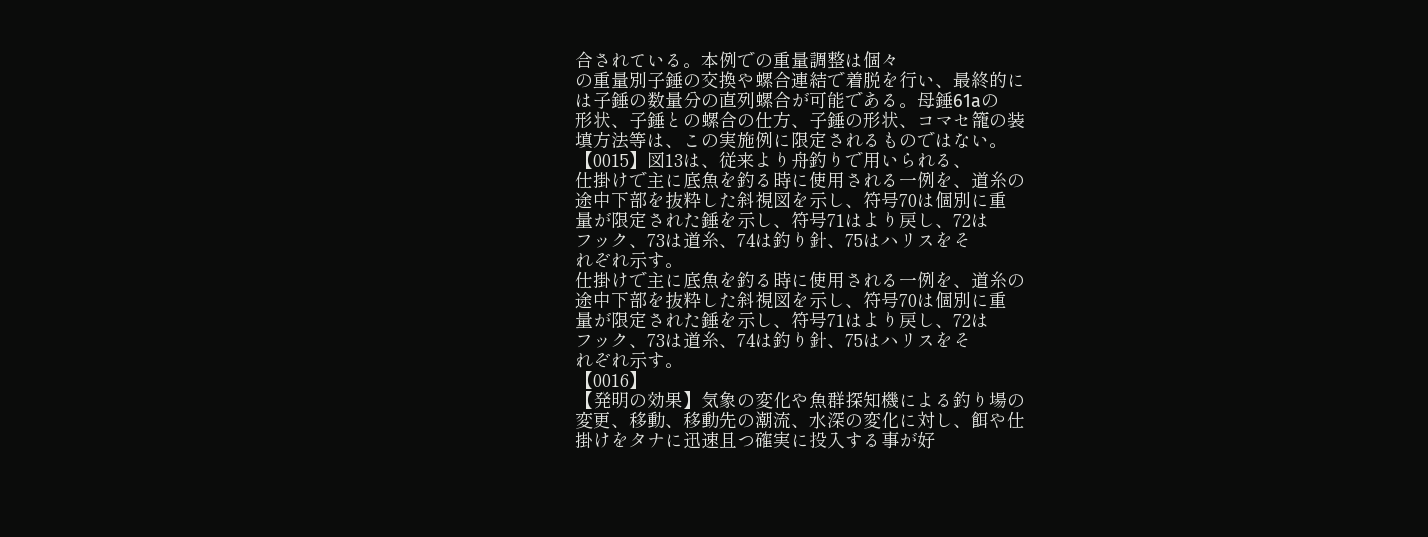合されている。本例での重量調整は個々
の重量別子錘の交換や螺合連結で着脱を行い、最終的に
は子錘の数量分の直列螺合が可能である。母錘61aの
形状、子錘との螺合の仕方、子錘の形状、コマセ籠の装
填方法等は、この実施例に限定されるものではない。
【0015】図13は、従来より舟釣りで用いられる、
仕掛けで主に底魚を釣る時に使用される一例を、道糸の
途中下部を抜粋した斜視図を示し、符号70は個別に重
量が限定された錘を示し、符号71はより戻し、72は
フック、73は道糸、74は釣り針、75はハリスをそ
れぞれ示す。
仕掛けで主に底魚を釣る時に使用される一例を、道糸の
途中下部を抜粋した斜視図を示し、符号70は個別に重
量が限定された錘を示し、符号71はより戻し、72は
フック、73は道糸、74は釣り針、75はハリスをそ
れぞれ示す。
【0016】
【発明の効果】気象の変化や魚群探知機による釣り場の
変更、移動、移動先の潮流、水深の変化に対し、餌や仕
掛けをタナに迅速且つ確実に投入する事が好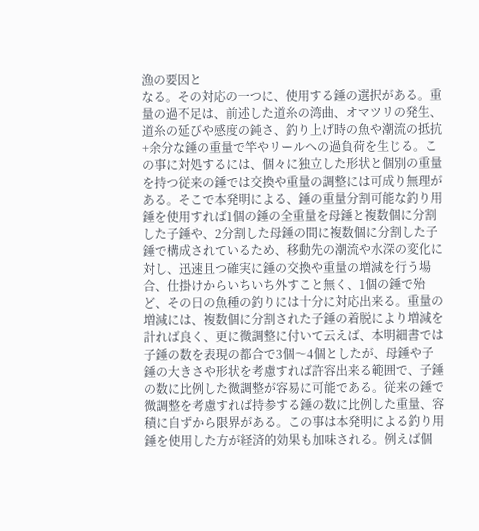漁の要因と
なる。その対応の一つに、使用する錘の選択がある。重
量の過不足は、前述した道糸の湾曲、オマツリの発生、
道糸の延びや感度の鈍さ、釣り上げ時の魚や潮流の抵抗
+余分な錘の重量で竿やリールへの過負荷を生じる。こ
の事に対処するには、個々に独立した形状と個別の重量
を持つ従来の錘では交換や重量の調整には可成り無理が
ある。そこで本発明による、錘の重量分割可能な釣り用
錘を使用すれば1個の錘の全重量を母錘と複数個に分割
した子錘や、2分割した母錘の間に複数個に分割した子
錘で構成されているため、移動先の潮流や水深の変化に
対し、迅速且つ確実に錘の交換や重量の増減を行う場
合、仕掛けからいちいち外すこと無く、1個の錘で殆
ど、その日の魚種の釣りには十分に対応出来る。重量の
増減には、複数個に分割された子錘の着脱により増減を
計れば良く、更に微調整に付いて云えば、本明細書では
子錘の数を表現の都合で3個〜4個としたが、母錘や子
錘の大きさや形状を考慮すれば許容出来る範囲で、子錘
の数に比例した微調整が容易に可能である。従来の錘で
微調整を考慮すれば持参する錘の数に比例した重量、容
積に自ずから限界がある。この事は本発明による釣り用
錘を使用した方が経済的効果も加味される。例えば個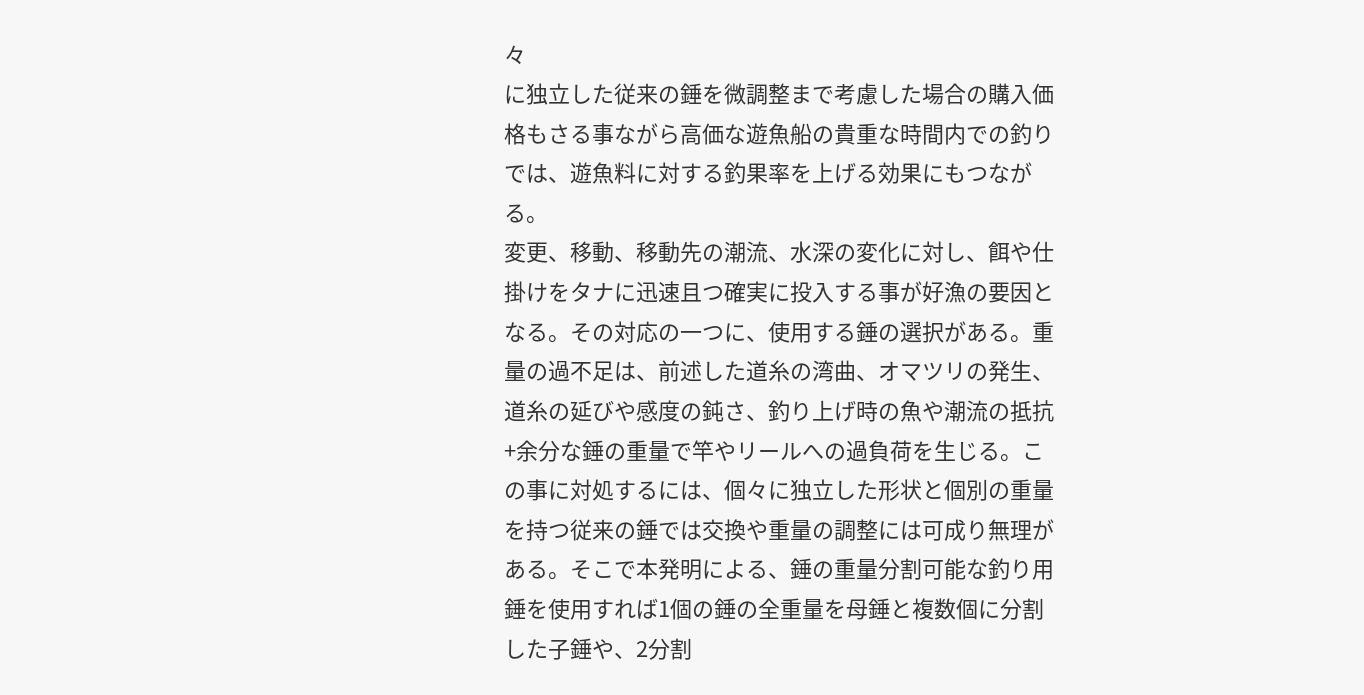々
に独立した従来の錘を微調整まで考慮した場合の購入価
格もさる事ながら高価な遊魚船の貴重な時間内での釣り
では、遊魚料に対する釣果率を上げる効果にもつなが
る。
変更、移動、移動先の潮流、水深の変化に対し、餌や仕
掛けをタナに迅速且つ確実に投入する事が好漁の要因と
なる。その対応の一つに、使用する錘の選択がある。重
量の過不足は、前述した道糸の湾曲、オマツリの発生、
道糸の延びや感度の鈍さ、釣り上げ時の魚や潮流の抵抗
+余分な錘の重量で竿やリールへの過負荷を生じる。こ
の事に対処するには、個々に独立した形状と個別の重量
を持つ従来の錘では交換や重量の調整には可成り無理が
ある。そこで本発明による、錘の重量分割可能な釣り用
錘を使用すれば1個の錘の全重量を母錘と複数個に分割
した子錘や、2分割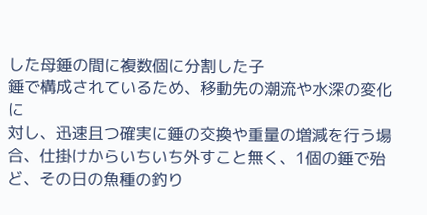した母錘の間に複数個に分割した子
錘で構成されているため、移動先の潮流や水深の変化に
対し、迅速且つ確実に錘の交換や重量の増減を行う場
合、仕掛けからいちいち外すこと無く、1個の錘で殆
ど、その日の魚種の釣り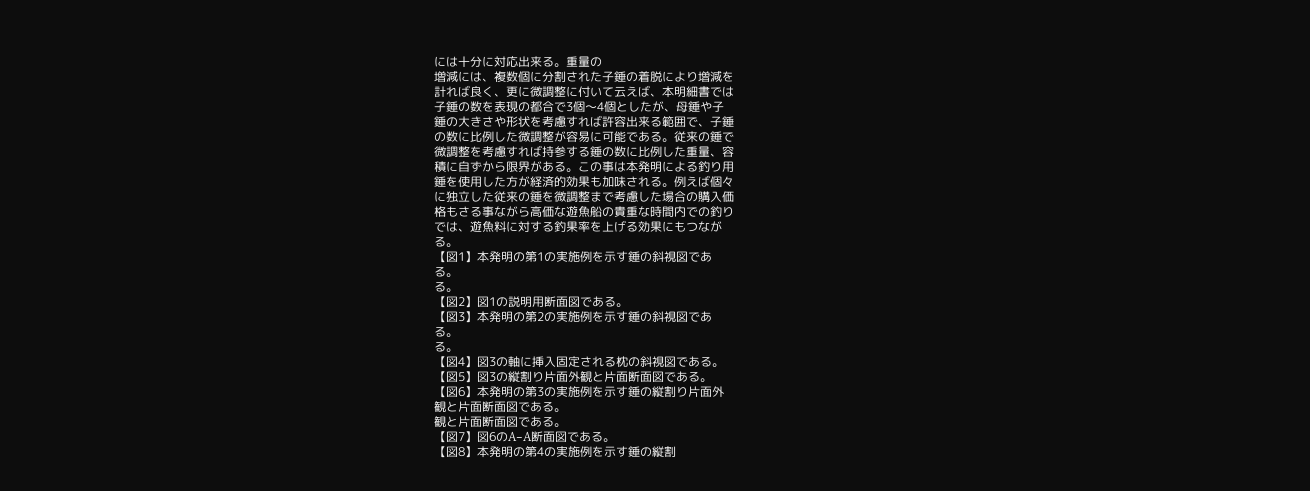には十分に対応出来る。重量の
増減には、複数個に分割された子錘の着脱により増減を
計れば良く、更に微調整に付いて云えば、本明細書では
子錘の数を表現の都合で3個〜4個としたが、母錘や子
錘の大きさや形状を考慮すれば許容出来る範囲で、子錘
の数に比例した微調整が容易に可能である。従来の錘で
微調整を考慮すれば持参する錘の数に比例した重量、容
積に自ずから限界がある。この事は本発明による釣り用
錘を使用した方が経済的効果も加味される。例えば個々
に独立した従来の錘を微調整まで考慮した場合の購入価
格もさる事ながら高価な遊魚船の貴重な時間内での釣り
では、遊魚料に対する釣果率を上げる効果にもつなが
る。
【図1】本発明の第1の実施例を示す錘の斜視図であ
る。
る。
【図2】図1の説明用断面図である。
【図3】本発明の第2の実施例を示す錘の斜視図であ
る。
る。
【図4】図3の軸に挿入固定される枕の斜視図である。
【図5】図3の縦割り片面外観と片面断面図である。
【図6】本発明の第3の実施例を示す錘の縦割り片面外
観と片面断面図である。
観と片面断面図である。
【図7】図6のA−A断面図である。
【図8】本発明の第4の実施例を示す錘の縦割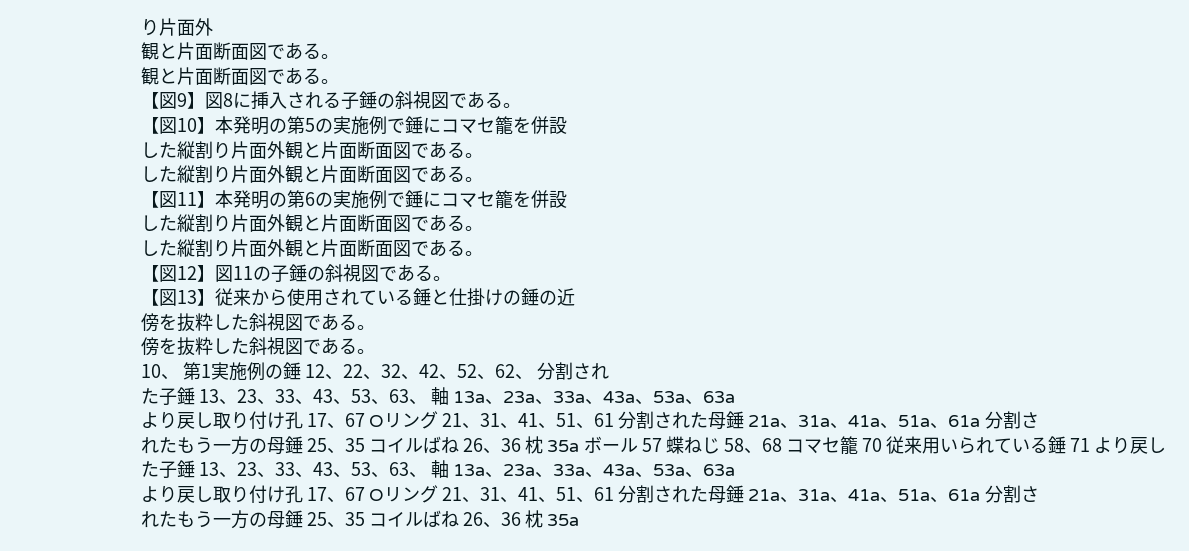り片面外
観と片面断面図である。
観と片面断面図である。
【図9】図8に挿入される子錘の斜視図である。
【図10】本発明の第5の実施例で錘にコマセ籠を併設
した縦割り片面外観と片面断面図である。
した縦割り片面外観と片面断面図である。
【図11】本発明の第6の実施例で錘にコマセ籠を併設
した縦割り片面外観と片面断面図である。
した縦割り片面外観と片面断面図である。
【図12】図11の子錘の斜視図である。
【図13】従来から使用されている錘と仕掛けの錘の近
傍を抜粋した斜視図である。
傍を抜粋した斜視図である。
10、 第1実施例の錘 12、22、32、42、52、62、 分割され
た子錘 13、23、33、43、53、63、 軸 13a、23a、33a、43a、53a、63a
より戻し取り付け孔 17、67 Oリング 21、31、41、51、61 分割された母錘 21a、31a、41a、51a、61a 分割さ
れたもう一方の母錘 25、35 コイルばね 26、36 枕 35a ボール 57 蝶ねじ 58、68 コマセ籠 70 従来用いられている錘 71 より戻し
た子錘 13、23、33、43、53、63、 軸 13a、23a、33a、43a、53a、63a
より戻し取り付け孔 17、67 Oリング 21、31、41、51、61 分割された母錘 21a、31a、41a、51a、61a 分割さ
れたもう一方の母錘 25、35 コイルばね 26、36 枕 35a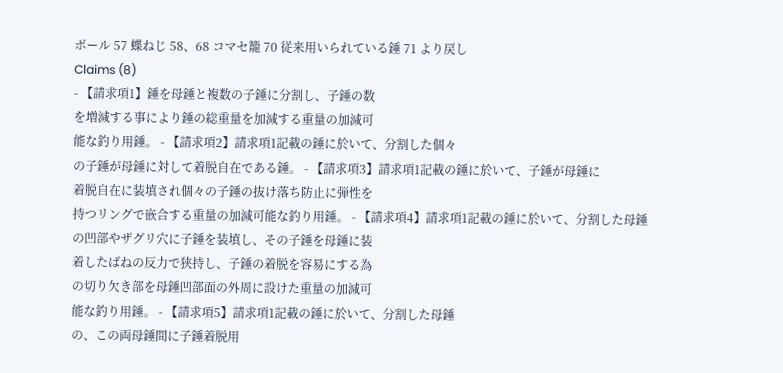ボール 57 蝶ねじ 58、68 コマセ籠 70 従来用いられている錘 71 より戻し
Claims (8)
- 【請求項1】錘を母錘と複数の子錘に分割し、子錘の数
を増減する事により錘の総重量を加減する重量の加減可
能な釣り用錘。 - 【請求項2】請求項1記載の錘に於いて、分割した個々
の子錘が母錘に対して着脱自在である錘。 - 【請求項3】請求項1記載の錘に於いて、子錘が母錘に
着脱自在に装填され個々の子錘の抜け落ち防止に弾性を
持つリングで嵌合する重量の加減可能な釣り用錘。 - 【請求項4】請求項1記載の錘に於いて、分割した母錘
の凹部やザグリ穴に子錘を装填し、その子錘を母錘に装
着したばねの反力で狭持し、子錘の着脱を容易にする為
の切り欠き部を母錘凹部面の外周に設けた重量の加減可
能な釣り用錘。 - 【請求項5】請求項1記載の錘に於いて、分割した母錘
の、この両母錘間に子錘着脱用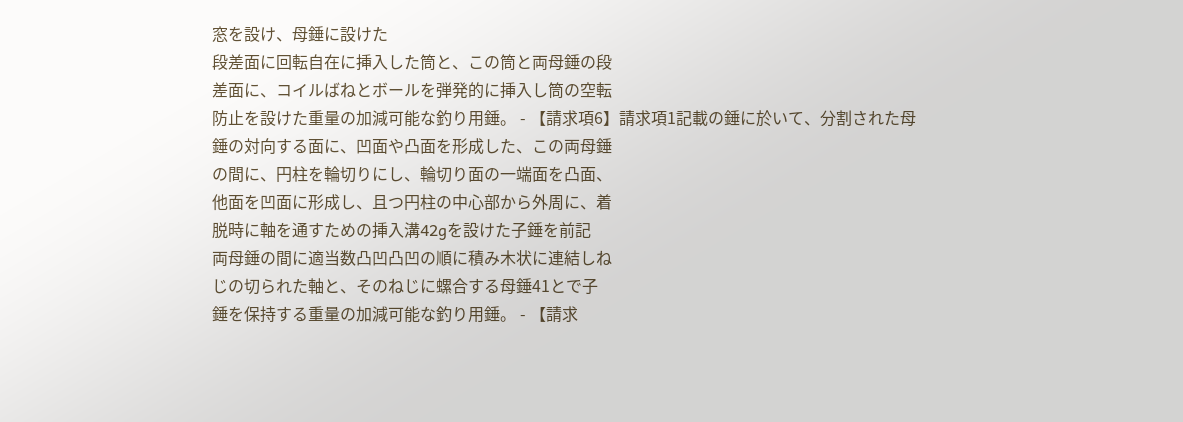窓を設け、母錘に設けた
段差面に回転自在に挿入した筒と、この筒と両母錘の段
差面に、コイルばねとボールを弾発的に挿入し筒の空転
防止を設けた重量の加減可能な釣り用錘。 - 【請求項6】請求項1記載の錘に於いて、分割された母
錘の対向する面に、凹面や凸面を形成した、この両母錘
の間に、円柱を輪切りにし、輪切り面の一端面を凸面、
他面を凹面に形成し、且つ円柱の中心部から外周に、着
脱時に軸を通すための挿入溝42gを設けた子錘を前記
両母錘の間に適当数凸凹凸凹の順に積み木状に連結しね
じの切られた軸と、そのねじに螺合する母錘41とで子
錘を保持する重量の加減可能な釣り用錘。 - 【請求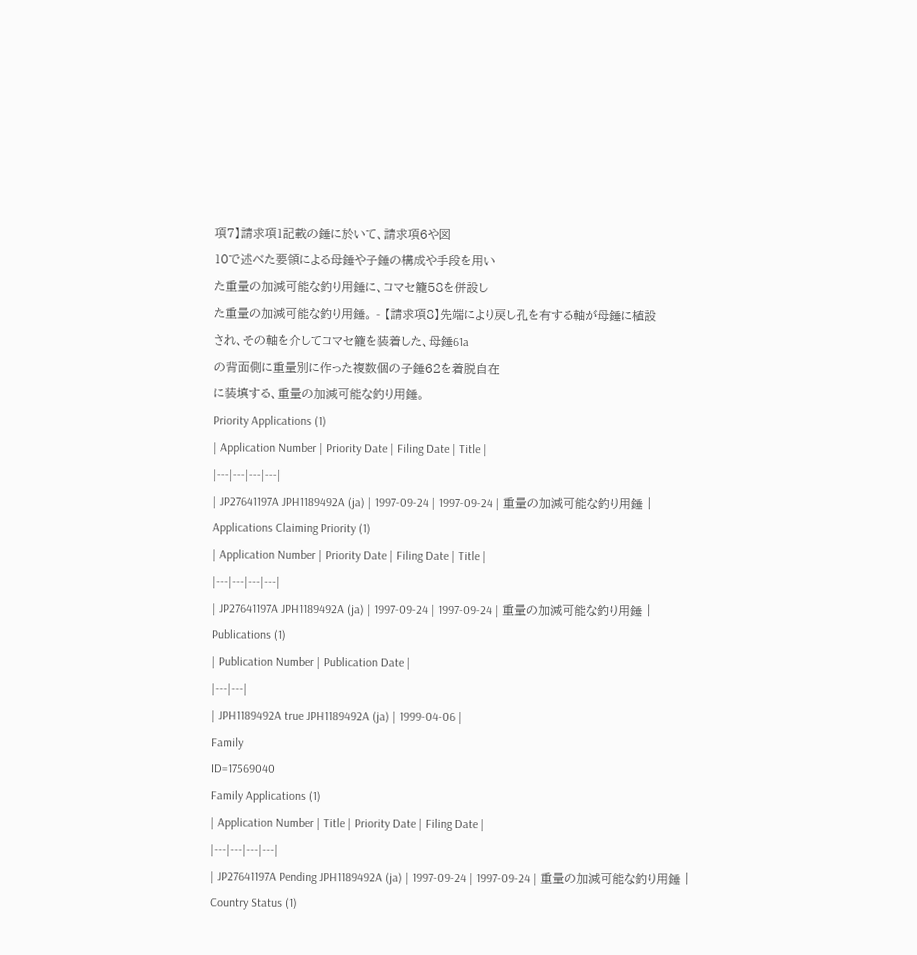項7】請求項1記載の錘に於いて、請求項6や図
10で述べた要領による母錘や子錘の構成や手段を用い
た重量の加減可能な釣り用錘に、コマセ籠58を併設し
た重量の加減可能な釣り用錘。 - 【請求項8】先端により戻し孔を有する軸が母錘に植設
され、その軸を介してコマセ籠を装着した、母錘61a
の背面側に重量別に作った複数個の子錘62を着脱自在
に装填する、重量の加減可能な釣り用錘。
Priority Applications (1)
| Application Number | Priority Date | Filing Date | Title |
|---|---|---|---|
| JP27641197A JPH1189492A (ja) | 1997-09-24 | 1997-09-24 | 重量の加減可能な釣り用錘 |
Applications Claiming Priority (1)
| Application Number | Priority Date | Filing Date | Title |
|---|---|---|---|
| JP27641197A JPH1189492A (ja) | 1997-09-24 | 1997-09-24 | 重量の加減可能な釣り用錘 |
Publications (1)
| Publication Number | Publication Date |
|---|---|
| JPH1189492A true JPH1189492A (ja) | 1999-04-06 |
Family
ID=17569040
Family Applications (1)
| Application Number | Title | Priority Date | Filing Date |
|---|---|---|---|
| JP27641197A Pending JPH1189492A (ja) | 1997-09-24 | 1997-09-24 | 重量の加減可能な釣り用錘 |
Country Status (1)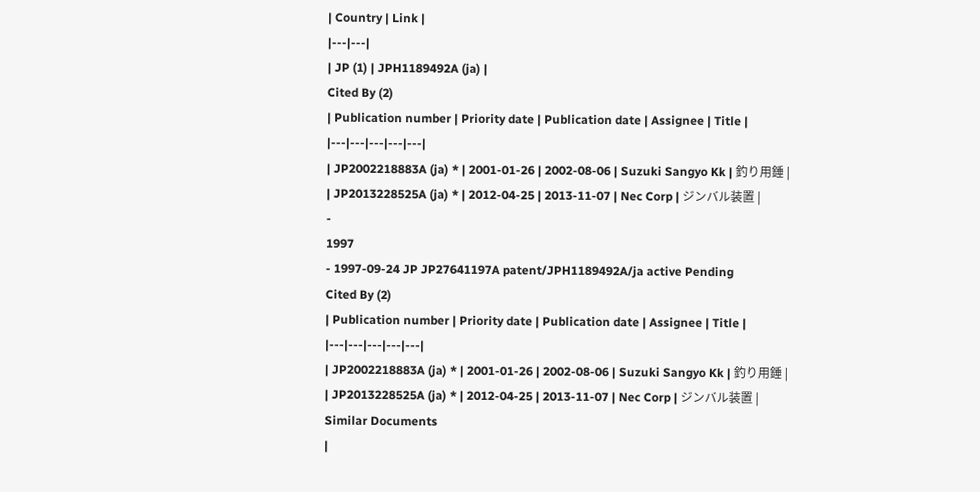| Country | Link |
|---|---|
| JP (1) | JPH1189492A (ja) |
Cited By (2)
| Publication number | Priority date | Publication date | Assignee | Title |
|---|---|---|---|---|
| JP2002218883A (ja) * | 2001-01-26 | 2002-08-06 | Suzuki Sangyo Kk | 釣り用錘 |
| JP2013228525A (ja) * | 2012-04-25 | 2013-11-07 | Nec Corp | ジンバル装置 |
-
1997
- 1997-09-24 JP JP27641197A patent/JPH1189492A/ja active Pending
Cited By (2)
| Publication number | Priority date | Publication date | Assignee | Title |
|---|---|---|---|---|
| JP2002218883A (ja) * | 2001-01-26 | 2002-08-06 | Suzuki Sangyo Kk | 釣り用錘 |
| JP2013228525A (ja) * | 2012-04-25 | 2013-11-07 | Nec Corp | ジンバル装置 |
Similar Documents
|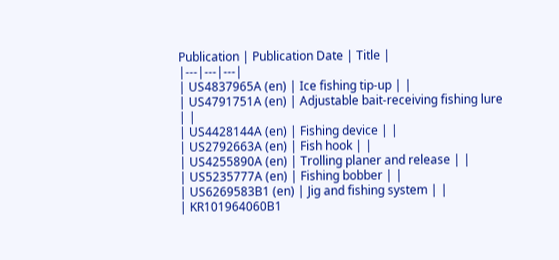Publication | Publication Date | Title |
|---|---|---|
| US4837965A (en) | Ice fishing tip-up | |
| US4791751A (en) | Adjustable bait-receiving fishing lure | |
| US4428144A (en) | Fishing device | |
| US2792663A (en) | Fish hook | |
| US4255890A (en) | Trolling planer and release | |
| US5235777A (en) | Fishing bobber | |
| US6269583B1 (en) | Jig and fishing system | |
| KR101964060B1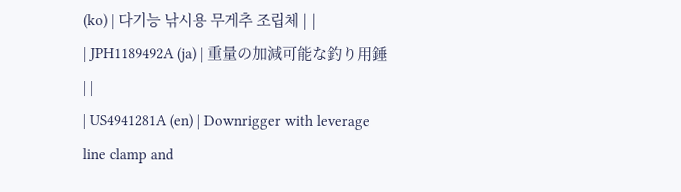(ko) | 다기능 낚시용 무게추 조립체 | |
| JPH1189492A (ja) | 重量の加減可能な釣り用錘 | |
| US4941281A (en) | Downrigger with leverage line clamp and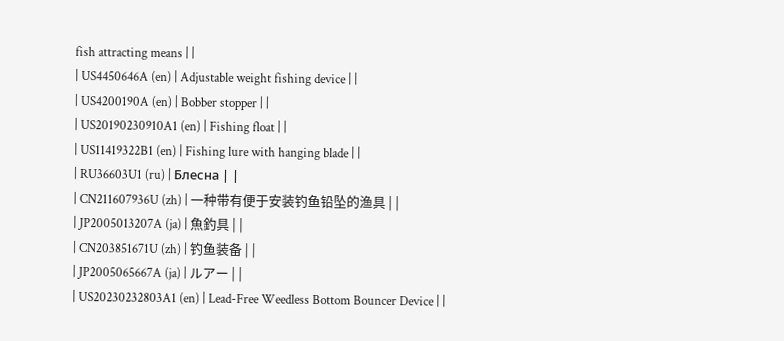fish attracting means | |
| US4450646A (en) | Adjustable weight fishing device | |
| US4200190A (en) | Bobber stopper | |
| US20190230910A1 (en) | Fishing float | |
| US11419322B1 (en) | Fishing lure with hanging blade | |
| RU36603U1 (ru) | Блесна | |
| CN211607936U (zh) | 一种带有便于安装钓鱼铅坠的渔具 | |
| JP2005013207A (ja) | 魚釣具 | |
| CN203851671U (zh) | 钓鱼装备 | |
| JP2005065667A (ja) | ルアー | |
| US20230232803A1 (en) | Lead-Free Weedless Bottom Bouncer Device | |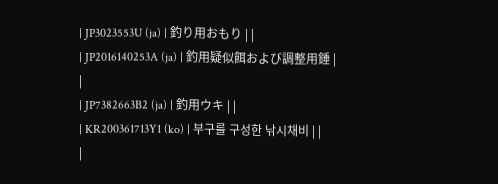| JP3023553U (ja) | 釣り用おもり | |
| JP2016140253A (ja) | 釣用疑似餌および調整用錘 | |
| JP7382663B2 (ja) | 釣用ウキ | |
| KR200361713Y1 (ko) | 부구를 구성한 낚시채비 | |
|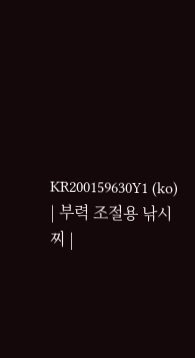KR200159630Y1 (ko) | 부력 조절용 낚시찌 |